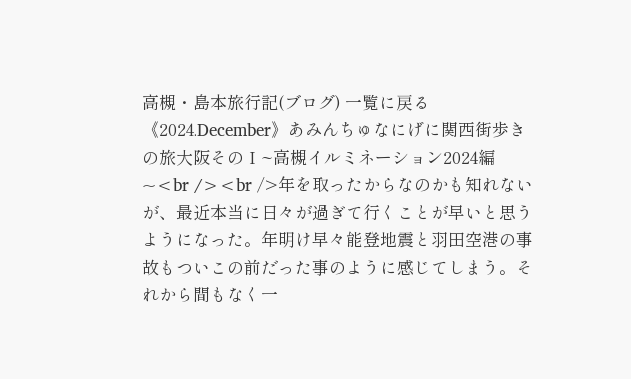高槻・島本旅行記(ブログ) 一覧に戻る
《2024.December》あみんちゅなにげに関西街歩きの旅大阪そのⅠ~高槻イルミネーション2024編~<br /><br />年を取ったからなのかも知れないが、最近本当に日々が過ぎて行くことが早いと思うようになった。年明け早々能登地震と羽田空港の事故もついこの前だった事のように感じてしまう。それから間もなく一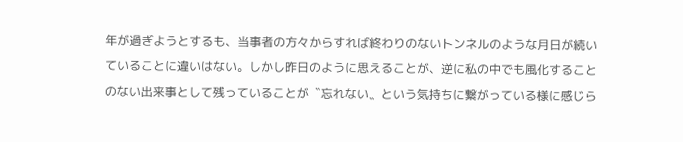年が過ぎようとするも、当事者の方々からすれば終わりのないトンネルのような月日が続いていることに違いはない。しかし昨日のように思えることが、逆に私の中でも風化することのない出来事として残っていることが〝忘れない〟という気持ちに繋がっている様に感じら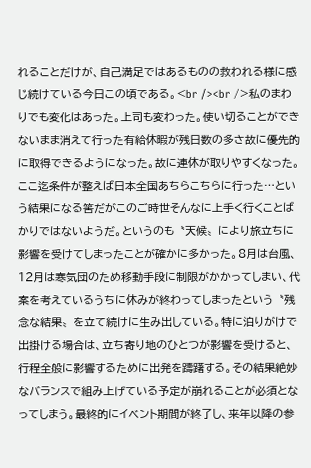れることだけが、自己満足ではあるものの救われる様に感じ続けている今日この頃である。<br /><br />私のまわりでも変化はあった。上司も変わった。使い切ることができないまま消えて行った有給休暇が残日数の多さ故に優先的に取得できるようになった。故に連休が取りやすくなった。ここ迄条件が整えば日本全国あちらこちらに行った…という結果になる筈だがこのご時世そんなに上手く行くことばかりではないようだ。というのも〝天候〟により旅立ちに影響を受けてしまったことが確かに多かった。8月は台風、12月は寒気団のため移動手段に制限がかかってしまい、代案を考えているうちに休みが終わってしまったという〝残念な結果〟を立て続けに生み出している。特に泊りがけで出掛ける場合は、立ち寄り地のひとつが影響を受けると、行程全般に影響するために出発を躊躇する。その結果絶妙なバランスで組み上げている予定が崩れることが必須となってしまう。最終的にイベント期間が終了し、来年以降の参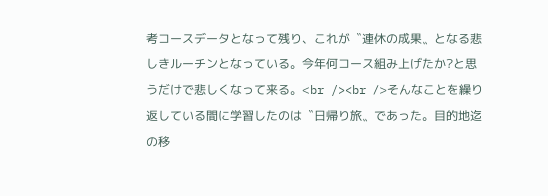考コースデータとなって残り、これが〝連休の成果〟となる悲しきルーチンとなっている。今年何コース組み上げたか?と思うだけで悲しくなって来る。<br /><br />そんなことを繰り返している間に学習したのは〝日帰り旅〟であった。目的地迄の移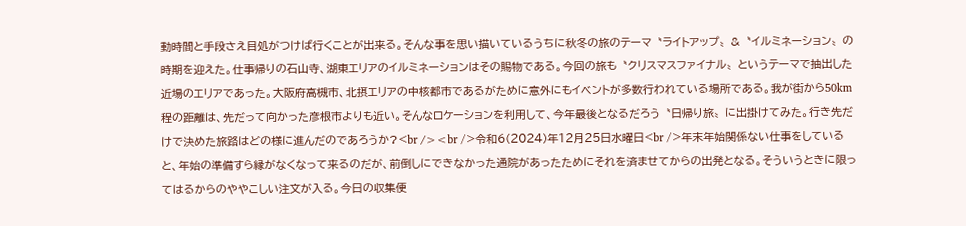動時間と手段さえ目処がつけば行くことが出来る。そんな事を思い描いているうちに秋冬の旅のテーマ〝ライトアップ〟&〝イルミネーション〟の時期を迎えた。仕事帰りの石山寺、湖東エリアのイルミネーションはその賜物である。今回の旅も〝クリスマスファイナル〟というテーマで抽出した近場のエリアであった。大阪府高槻市、北摂エリアの中核都市であるがために意外にもイベントが多数行われている場所である。我が街から50km程の距離は、先だって向かった彦根市よりも近い。そんなロケーションを利用して、今年最後となるだろう〝日帰り旅〟に出掛けてみた。行き先だけで決めた旅路はどの様に進んだのであろうか?<br /><br />令和6(2024)年12月25日水曜日<br />年末年始関係ない仕事をしていると、年始の準備すら縁がなくなって来るのだが、前倒しにできなかった通院があったためにそれを済ませてからの出発となる。そういうときに限ってはるからのややこしい注文が入る。今日の収集便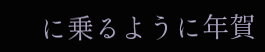に乗るように年賀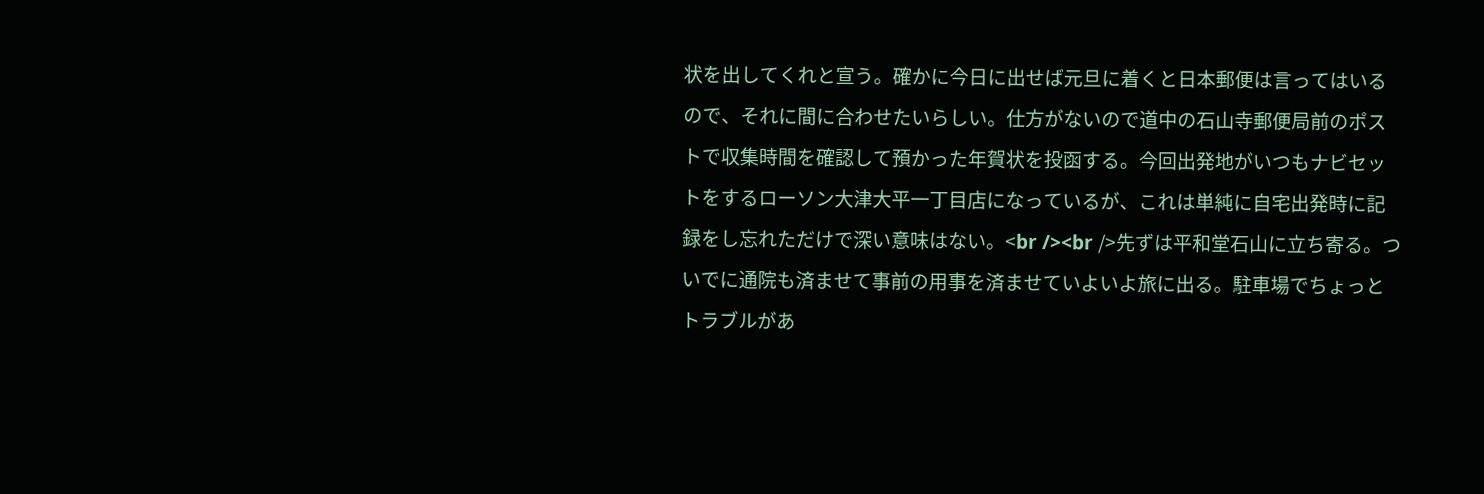状を出してくれと宣う。確かに今日に出せば元旦に着くと日本郵便は言ってはいるので、それに間に合わせたいらしい。仕方がないので道中の石山寺郵便局前のポストで収集時間を確認して預かった年賀状を投函する。今回出発地がいつもナビセットをするローソン大津大平一丁目店になっているが、これは単純に自宅出発時に記録をし忘れただけで深い意味はない。<br /><br />先ずは平和堂石山に立ち寄る。ついでに通院も済ませて事前の用事を済ませていよいよ旅に出る。駐車場でちょっとトラブルがあ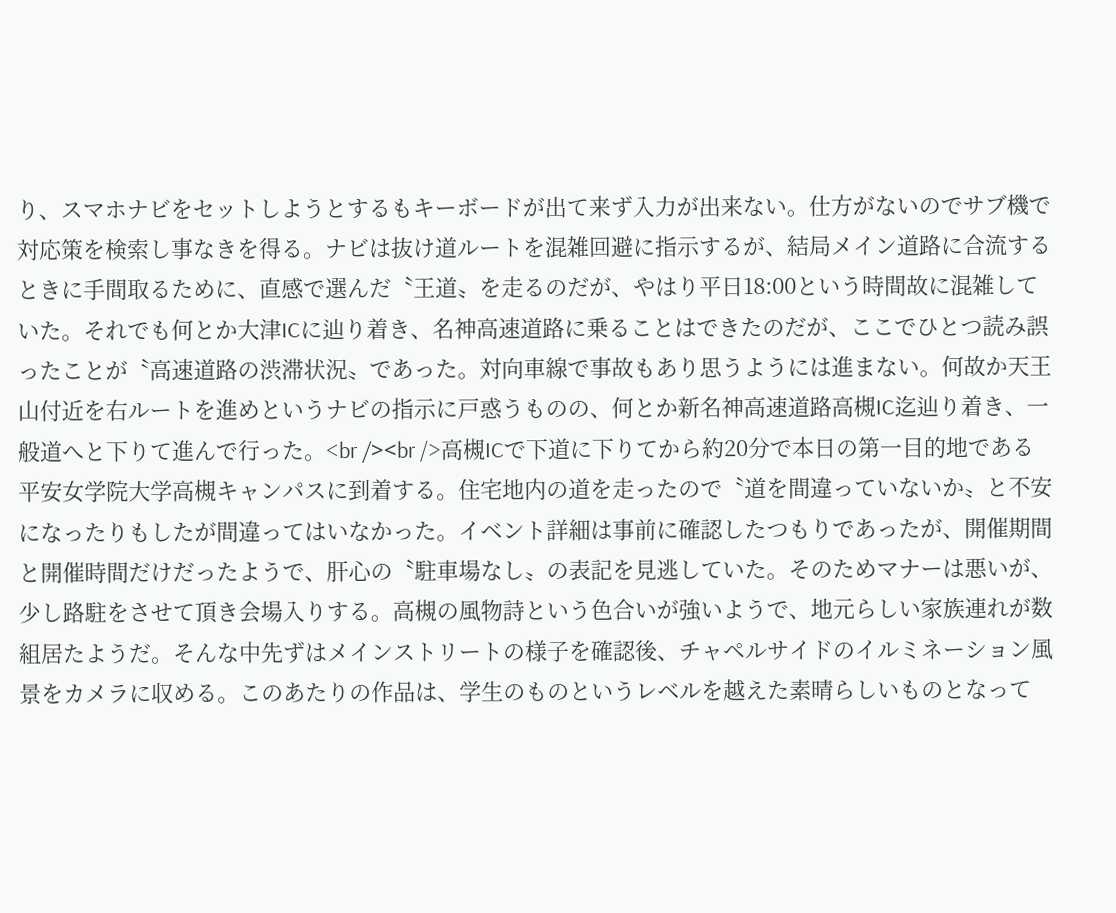り、スマホナビをセットしようとするもキーボードが出て来ず入力が出来ない。仕方がないのでサブ機で対応策を検索し事なきを得る。ナビは抜け道ルートを混雑回避に指示するが、結局メイン道路に合流するときに手間取るために、直感で選んだ〝王道〟を走るのだが、やはり平日18:00という時間故に混雑していた。それでも何とか大津ICに辿り着き、名神高速道路に乗ることはできたのだが、ここでひとつ読み誤ったことが〝高速道路の渋滞状況〟であった。対向車線で事故もあり思うようには進まない。何故か天王山付近を右ルートを進めというナビの指示に戸惑うものの、何とか新名神高速道路高槻IC迄辿り着き、一般道へと下りて進んで行った。<br /><br />高槻ICで下道に下りてから約20分で本日の第一目的地である平安女学院大学高槻キャンパスに到着する。住宅地内の道を走ったので〝道を間違っていないか〟と不安になったりもしたが間違ってはいなかった。イベント詳細は事前に確認したつもりであったが、開催期間と開催時間だけだったようで、肝心の〝駐車場なし〟の表記を見逃していた。そのためマナーは悪いが、少し路駐をさせて頂き会場入りする。高槻の風物詩という色合いが強いようで、地元らしい家族連れが数組居たようだ。そんな中先ずはメインストリートの様子を確認後、チャペルサイドのイルミネーション風景をカメラに収める。このあたりの作品は、学生のものというレベルを越えた素晴らしいものとなって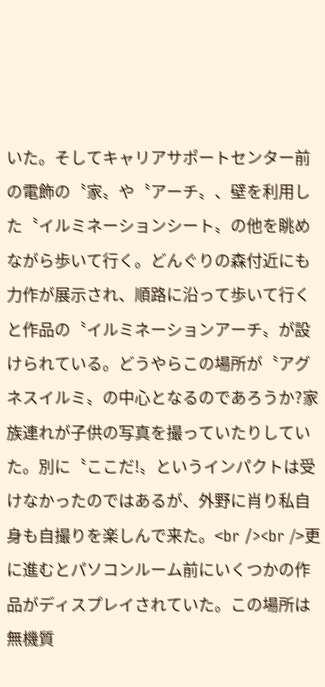いた。そしてキャリアサポートセンター前の電飾の〝家〟や〝アーチ〟、壁を利用した〝イルミネーションシート〟の他を眺めながら歩いて行く。どんぐりの森付近にも力作が展示され、順路に沿って歩いて行くと作品の〝イルミネーションアーチ〟が設けられている。どうやらこの場所が〝アグネスイルミ〟の中心となるのであろうか?家族連れが子供の写真を撮っていたりしていた。別に〝ここだ!〟というインパクトは受けなかったのではあるが、外野に肖り私自身も自撮りを楽しんで来た。<br /><br />更に進むとパソコンルーム前にいくつかの作品がディスプレイされていた。この場所は無機質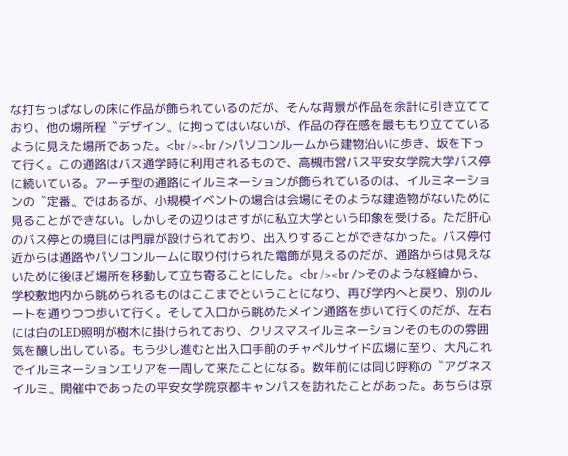な打ちっぱなしの床に作品が飾られているのだが、そんな背景が作品を余計に引き立てており、他の場所程〝デザイン〟に拘ってはいないが、作品の存在感を最ももり立てているように見えた場所であった。<br /><br />パソコンルームから建物沿いに歩き、坂を下って行く。この通路はバス通学時に利用されるもので、高槻市営バス平安女学院大学バス停に続いている。アーチ型の通路にイルミネーションが飾られているのは、イルミネーションの〝定番〟ではあるが、小規模イベントの場合は会場にそのような建造物がないために見ることができない。しかしその辺りはさすがに私立大学という印象を受ける。ただ肝心のバス停との境目には門扉が設けられており、出入りすることができなかった。バス停付近からは通路やパソコンルームに取り付けられた電飾が見えるのだが、通路からは見えないために後ほど場所を移動して立ち寄ることにした。<br /><br />そのような経緯から、学校敷地内から眺められるものはここまでということになり、再び学内へと戻り、別のルートを通りつつ歩いて行く。そして入口から眺めたメイン通路を歩いて行くのだが、左右には白のLED照明が樹木に掛けられており、クリスマスイルミネーションそのものの雰囲気を醸し出している。もう少し進むと出入口手前のチャペルサイド広場に至り、大凡これでイルミネーションエリアを一周して来たことになる。数年前には同じ呼称の〝アグネスイルミ〟開催中であったの平安女学院京都キャンパスを訪れたことがあった。あちらは京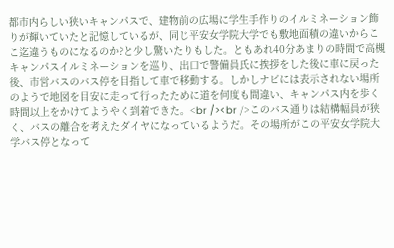都市内らしい狭いキャンパスで、建物前の広場に学生手作りのイルミネーション飾りが輝いていたと記憶しているが、同じ平安女学院大学でも敷地面積の違いからここ迄違うものになるのか?と少し驚いたりもした。ともあれ40分あまりの時間で高槻キャンパスイルミネーションを巡り、出口で警備員氏に挨拶をした後に車に戻った後、市営バスのバス停を目指して車で移動する。しかしナビには表示されない場所のようで地図を目安に走って行ったために道を何度も間違い、キャンパス内を歩く時間以上をかけてようやく到着できた。<br /><br />このバス通りは結構幅員が狭く、バスの離合を考えたダイヤになっているようだ。その場所がこの平安女学院大学バス停となって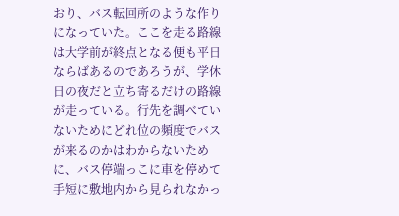おり、バス転回所のような作りになっていた。ここを走る路線は大学前が終点となる便も平日ならばあるのであろうが、学休日の夜だと立ち寄るだけの路線が走っている。行先を調べていないためにどれ位の頻度でバスが来るのかはわからないために、バス停端っこに車を停めて手短に敷地内から見られなかっ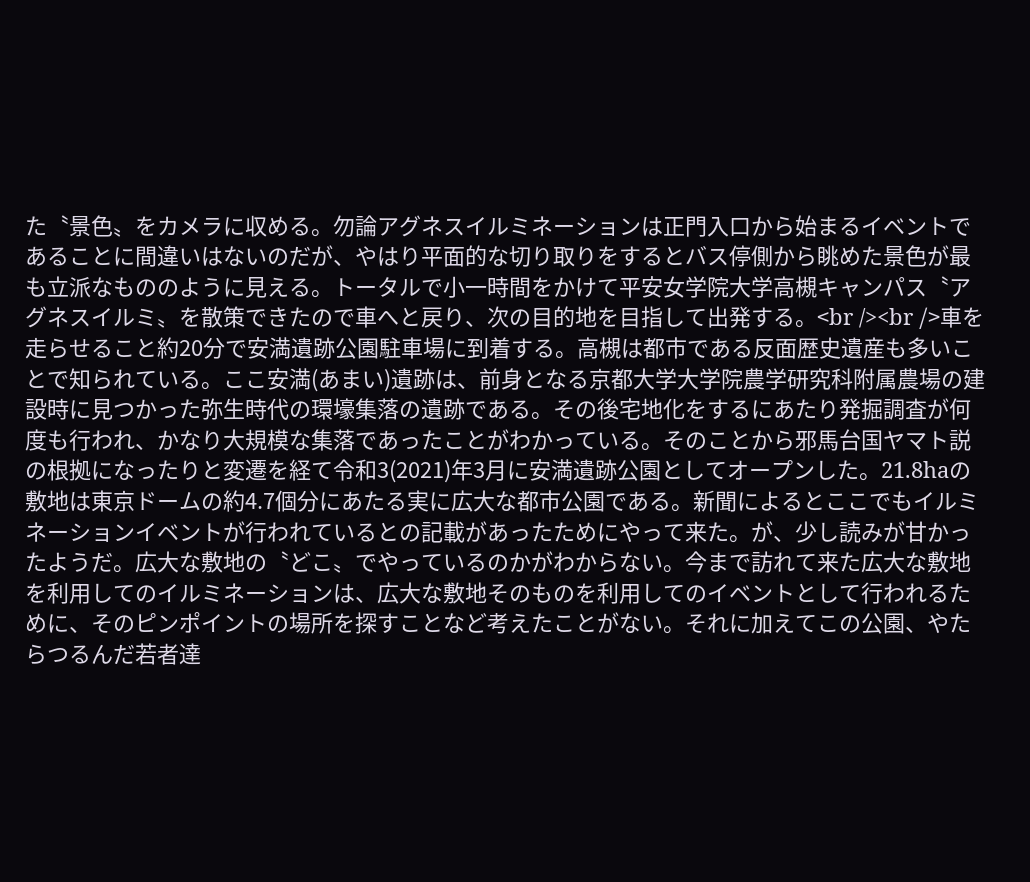た〝景色〟をカメラに収める。勿論アグネスイルミネーションは正門入口から始まるイベントであることに間違いはないのだが、やはり平面的な切り取りをするとバス停側から眺めた景色が最も立派なもののように見える。トータルで小一時間をかけて平安女学院大学高槻キャンパス〝アグネスイルミ〟を散策できたので車へと戻り、次の目的地を目指して出発する。<br /><br />車を走らせること約20分で安満遺跡公園駐車場に到着する。高槻は都市である反面歴史遺産も多いことで知られている。ここ安満(あまい)遺跡は、前身となる京都大学大学院農学研究科附属農場の建設時に見つかった弥生時代の環壕集落の遺跡である。その後宅地化をするにあたり発掘調査が何度も行われ、かなり大規模な集落であったことがわかっている。そのことから邪馬台国ヤマト説の根拠になったりと変遷を経て令和3(2021)年3月に安満遺跡公園としてオープンした。21.8haの敷地は東京ドームの約4.7個分にあたる実に広大な都市公園である。新聞によるとここでもイルミネーションイベントが行われているとの記載があったためにやって来た。が、少し読みが甘かったようだ。広大な敷地の〝どこ〟でやっているのかがわからない。今まで訪れて来た広大な敷地を利用してのイルミネーションは、広大な敷地そのものを利用してのイベントとして行われるために、そのピンポイントの場所を探すことなど考えたことがない。それに加えてこの公園、やたらつるんだ若者達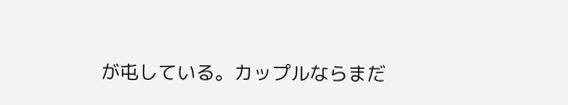が屯している。カップルならまだ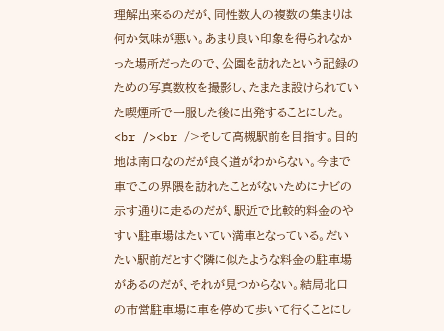理解出来るのだが、同性数人の複数の集まりは何か気味が悪い。あまり良い印象を得られなかった場所だったので、公園を訪れたという記録のための写真数枚を撮影し、たまたま設けられていた喫煙所で一服した後に出発することにした。<br /><br />そして高槻駅前を目指す。目的地は南口なのだが良く道がわからない。今まで車でこの界隈を訪れたことがないためにナビの示す通りに走るのだが、駅近で比較的料金のやすい駐車場はたいてい満車となっている。だいたい駅前だとすぐ隣に似たような料金の駐車場があるのだが、それが見つからない。結局北口の市営駐車場に車を停めて歩いて行くことにし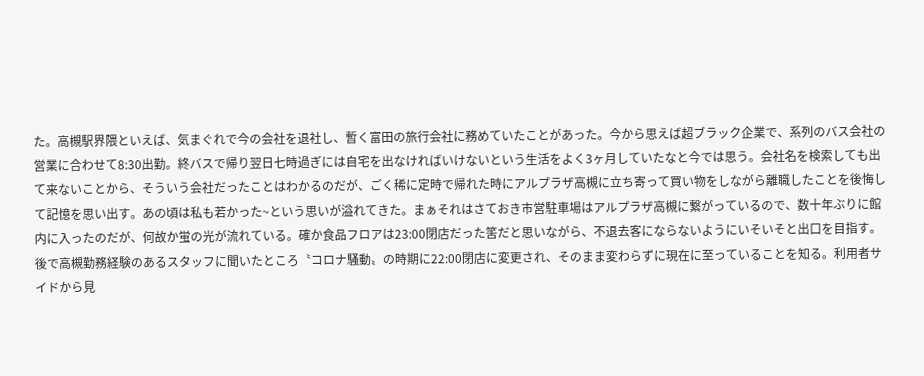た。高槻駅界隈といえば、気まぐれで今の会社を退社し、暫く富田の旅行会社に務めていたことがあった。今から思えば超ブラック企業で、系列のバス会社の営業に合わせて8:30出勤。終バスで帰り翌日七時過ぎには自宅を出なければいけないという生活をよく3ヶ月していたなと今では思う。会社名を検索しても出て来ないことから、そういう会社だったことはわかるのだが、ごく稀に定時で帰れた時にアルプラザ高槻に立ち寄って買い物をしながら離職したことを後悔して記憶を思い出す。あの頃は私も若かった~という思いが溢れてきた。まぁそれはさておき市営駐車場はアルプラザ高槻に繋がっているので、数十年ぶりに館内に入ったのだが、何故か蛍の光が流れている。確か食品フロアは23:00閉店だった筈だと思いながら、不退去客にならないようにいそいそと出口を目指す。後で高槻勤務経験のあるスタッフに聞いたところ〝コロナ騒動〟の時期に22:00閉店に変更され、そのまま変わらずに現在に至っていることを知る。利用者サイドから見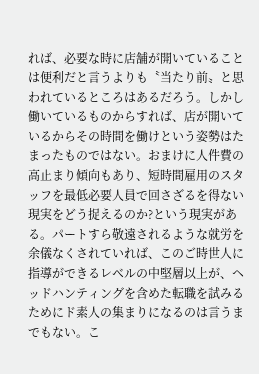れば、必要な時に店舗が開いていることは便利だと言うよりも〝当たり前〟と思われているところはあるだろう。しかし働いているものからすれば、店が開いているからその時間を働けという姿勢はたまったものではない。おまけに人件費の高止まり傾向もあり、短時間雇用のスタッフを最低必要人員で回さざるを得ない現実をどう捉えるのか?という現実がある。パートすら敬遠されるような就労を余儀なくされていれば、このご時世人に指導ができるレベルの中堅層以上が、ヘッドハンティングを含めた転職を試みるためにド素人の集まりになるのは言うまでもない。こ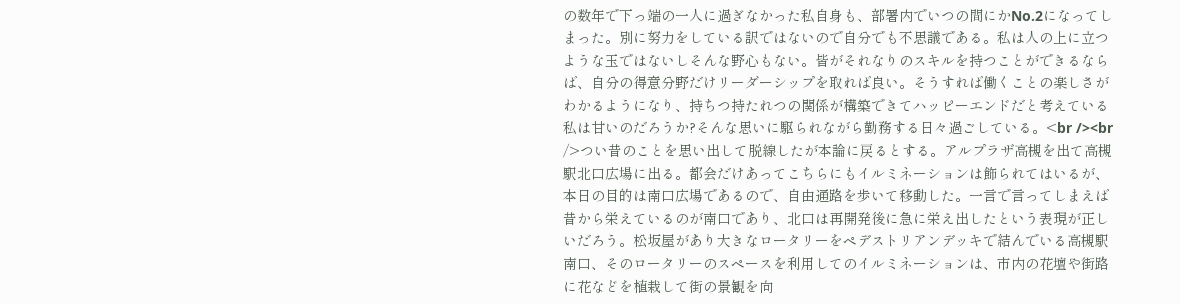の数年で下っ端の一人に過ぎなかった私自身も、部署内でいつの間にかNo.2になってしまった。別に努力をしている訳ではないので自分でも不思議である。私は人の上に立つような玉ではないしそんな野心もない。皆がそれなりのスキルを持つことができるならば、自分の得意分野だけリーダーシップを取れば良い。そうすれば働くことの楽しさがわかるようになり、持ちつ持たれつの関係が構築できてハッピーエンドだと考えている私は甘いのだろうか?そんな思いに駆られながら勤務する日々過ごしている。<br /><br />つい昔のことを思い出して脱線したが本論に戻るとする。アルプラザ高槻を出て高槻駅北口広場に出る。都会だけあってこちらにもイルミネーションは飾られてはいるが、本日の目的は南口広場であるので、自由通路を歩いて移動した。一言で言ってしまえば昔から栄えているのが南口であり、北口は再開発後に急に栄え出したという表現が正しいだろう。松坂屋があり大きなロータリーをペデストリアンデッキで結んでいる高槻駅南口、そのロータリーのスペースを利用してのイルミネーションは、市内の花壇や街路に花などを植栽して街の景観を向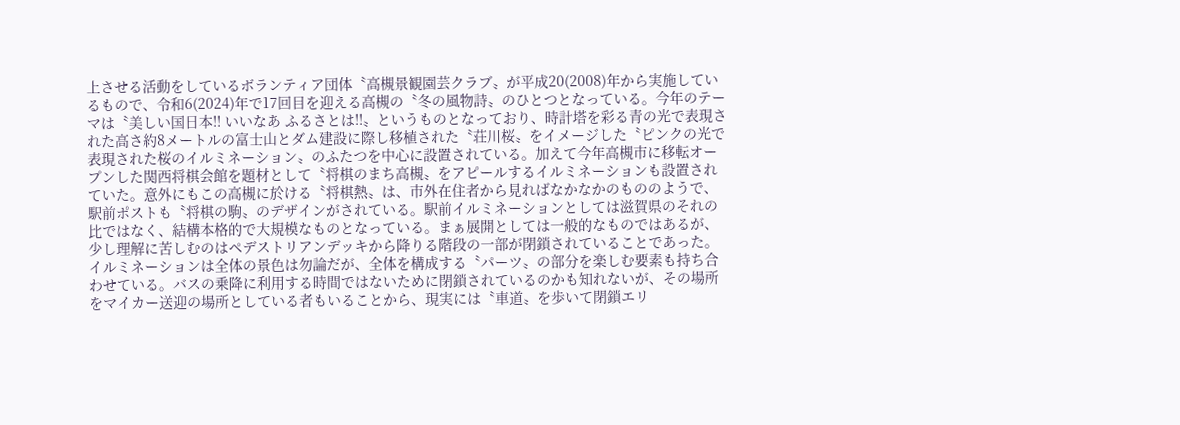上させる活動をしているボランティア団体〝高槻景観園芸クラブ〟が平成20(2008)年から実施しているもので、令和6(2024)年で17回目を迎える高槻の〝冬の風物詩〟のひとつとなっている。今年のテーマは〝美しい国日本!! いいなあ ふるさとは!!〟というものとなっており、時計塔を彩る青の光で表現された高さ約8メートルの富士山とダム建設に際し移植された〝荘川桜〟をイメージした〝ピンクの光で表現された桜のイルミネーション〟のふたつを中心に設置されている。加えて今年高槻市に移転オープンした関西将棋会館を題材として〝将棋のまち高槻〟をアピールするイルミネーションも設置されていた。意外にもこの高槻に於ける〝将棋熱〟は、市外在住者から見ればなかなかのもののようで、駅前ポストも〝将棋の駒〟のデザインがされている。駅前イルミネーションとしては滋賀県のそれの比ではなく、結構本格的で大規模なものとなっている。まぁ展開としては一般的なものではあるが、少し理解に苦しむのはペデストリアンデッキから降りる階段の一部が閉鎖されていることであった。イルミネーションは全体の景色は勿論だが、全体を構成する〝パーツ〟の部分を楽しむ要素も持ち合わせている。バスの乗降に利用する時間ではないために閉鎖されているのかも知れないが、その場所をマイカー送迎の場所としている者もいることから、現実には〝車道〟を歩いて閉鎖エリ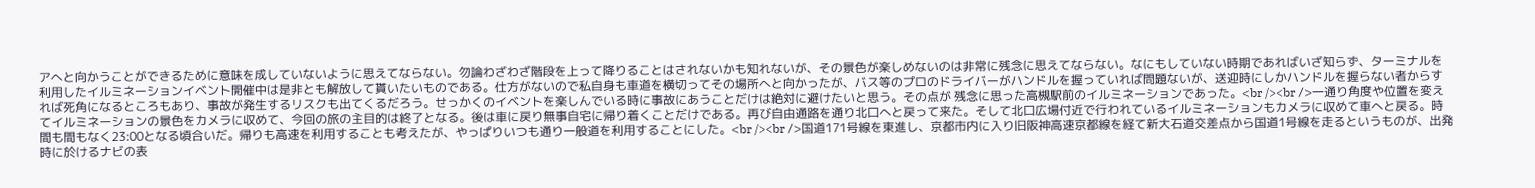アへと向かうことができるために意味を成していないように思えてならない。勿論わざわざ階段を上って降りることはされないかも知れないが、その景色が楽しめないのは非常に残念に思えてならない。なにもしていない時期であればいざ知らず、ターミナルを利用したイルミネーションイベント開催中は是非とも解放して貰いたいものである。仕方がないので私自身も車道を横切ってその場所へと向かったが、バス等のプロのドライバーがハンドルを握っていれば問題ないが、送迎時にしかハンドルを握らない者からすれば死角になるところもあり、事故が発生するリスクも出てくるだろう。せっかくのイベントを楽しんでいる時に事故にあうことだけは絶対に避けたいと思う。その点が 残念に思った高槻駅前のイルミネーションであった。<br /><br />一通り角度や位置を変えてイルミネーションの景色をカメラに収めて、今回の旅の主目的は終了となる。後は車に戻り無事自宅に帰り着くことだけである。再び自由通路を通り北口へと戻って来た。そして北口広場付近で行われているイルミネーションもカメラに収めて車へと戻る。時間も間もなく23:00となる頃合いだ。帰りも高速を利用することも考えたが、やっぱりいつも通り一般道を利用することにした。<br /><br />国道171号線を東進し、京都市内に入り旧阪神高速京都線を経て新大石道交差点から国道1号線を走るというものが、出発時に於けるナビの表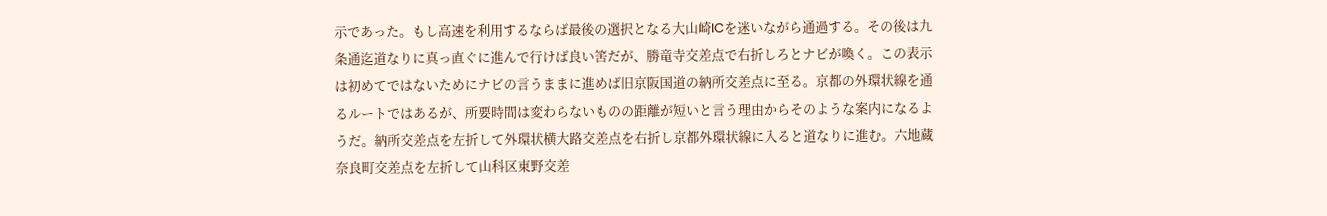示であった。もし高速を利用するならば最後の選択となる大山崎ICを迷いながら通過する。その後は九条通迄道なりに真っ直ぐに進んで行けば良い筈だが、勝竜寺交差点で右折しろとナビが喚く。この表示は初めてではないためにナビの言うままに進めば旧京阪国道の納所交差点に至る。京都の外環状線を通るルートではあるが、所要時間は変わらないものの距離が短いと言う理由からそのような案内になるようだ。納所交差点を左折して外環状横大路交差点を右折し京都外環状線に入ると道なりに進む。六地蔵奈良町交差点を左折して山科区東野交差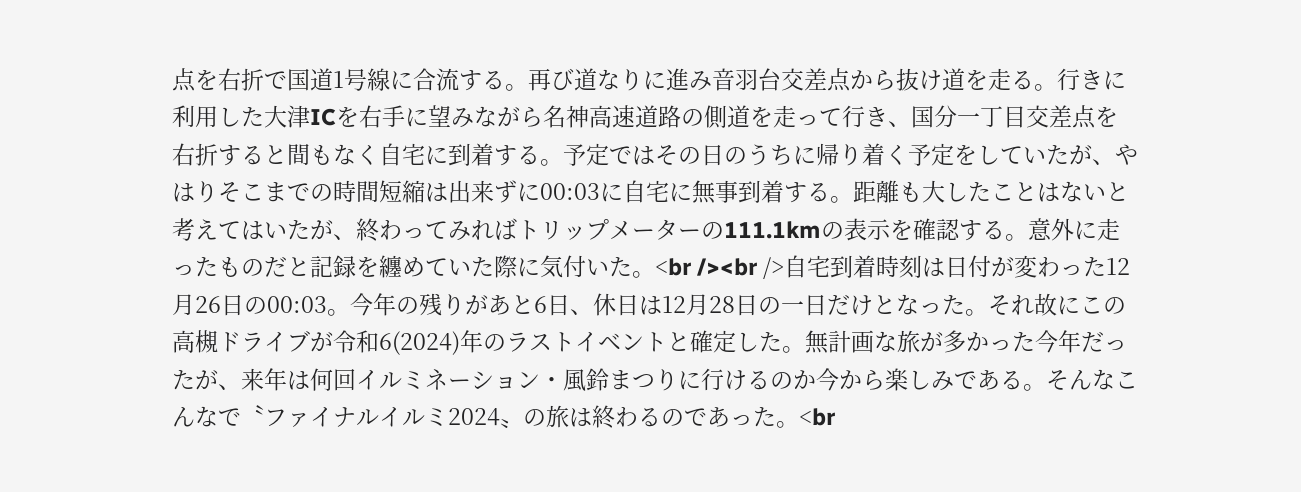点を右折で国道1号線に合流する。再び道なりに進み音羽台交差点から抜け道を走る。行きに利用した大津ICを右手に望みながら名神高速道路の側道を走って行き、国分一丁目交差点を右折すると間もなく自宅に到着する。予定ではその日のうちに帰り着く予定をしていたが、やはりそこまでの時間短縮は出来ずに00:03に自宅に無事到着する。距離も大したことはないと考えてはいたが、終わってみればトリップメーターの111.1kmの表示を確認する。意外に走ったものだと記録を纏めていた際に気付いた。<br /><br />自宅到着時刻は日付が変わった12月26日の00:03。今年の残りがあと6日、休日は12月28日の一日だけとなった。それ故にこの高槻ドライブが令和6(2024)年のラストイベントと確定した。無計画な旅が多かった今年だったが、来年は何回イルミネーション・風鈴まつりに行けるのか今から楽しみである。そんなこんなで〝ファイナルイルミ2024〟の旅は終わるのであった。<br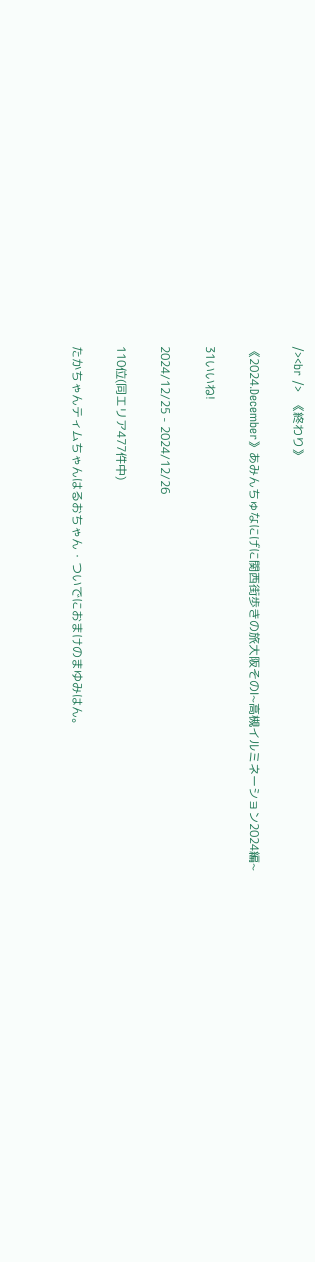/><br />  《終わり》

《2024.December》あみんちゅなにげに関西街歩きの旅大阪そのⅠ~高槻イルミネーション2024編~

31いいね!

2024/12/25 - 2024/12/26

110位(同エリア477件中)

たかちゃんティムちゃんはるおちゃん・ついでにおまけのまゆみはん。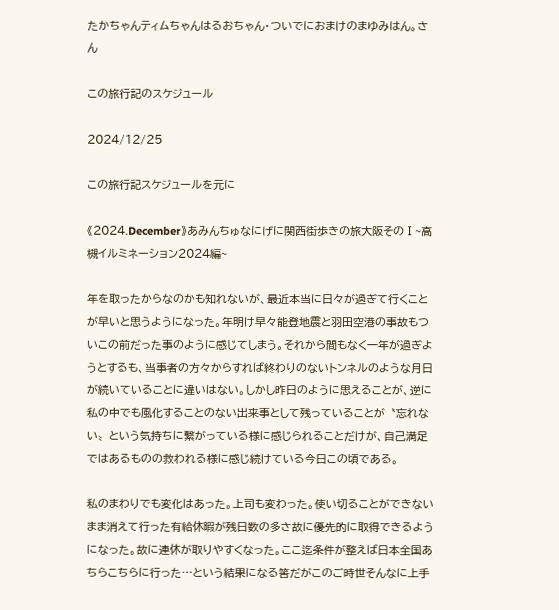たかちゃんティムちゃんはるおちゃん・ついでにおまけのまゆみはん。さん

この旅行記のスケジュール

2024/12/25

この旅行記スケジュールを元に

《2024.December》あみんちゅなにげに関西街歩きの旅大阪そのⅠ~高槻イルミネーション2024編~

年を取ったからなのかも知れないが、最近本当に日々が過ぎて行くことが早いと思うようになった。年明け早々能登地震と羽田空港の事故もついこの前だった事のように感じてしまう。それから間もなく一年が過ぎようとするも、当事者の方々からすれば終わりのないトンネルのような月日が続いていることに違いはない。しかし昨日のように思えることが、逆に私の中でも風化することのない出来事として残っていることが〝忘れない〟という気持ちに繋がっている様に感じられることだけが、自己満足ではあるものの救われる様に感じ続けている今日この頃である。

私のまわりでも変化はあった。上司も変わった。使い切ることができないまま消えて行った有給休暇が残日数の多さ故に優先的に取得できるようになった。故に連休が取りやすくなった。ここ迄条件が整えば日本全国あちらこちらに行った…という結果になる筈だがこのご時世そんなに上手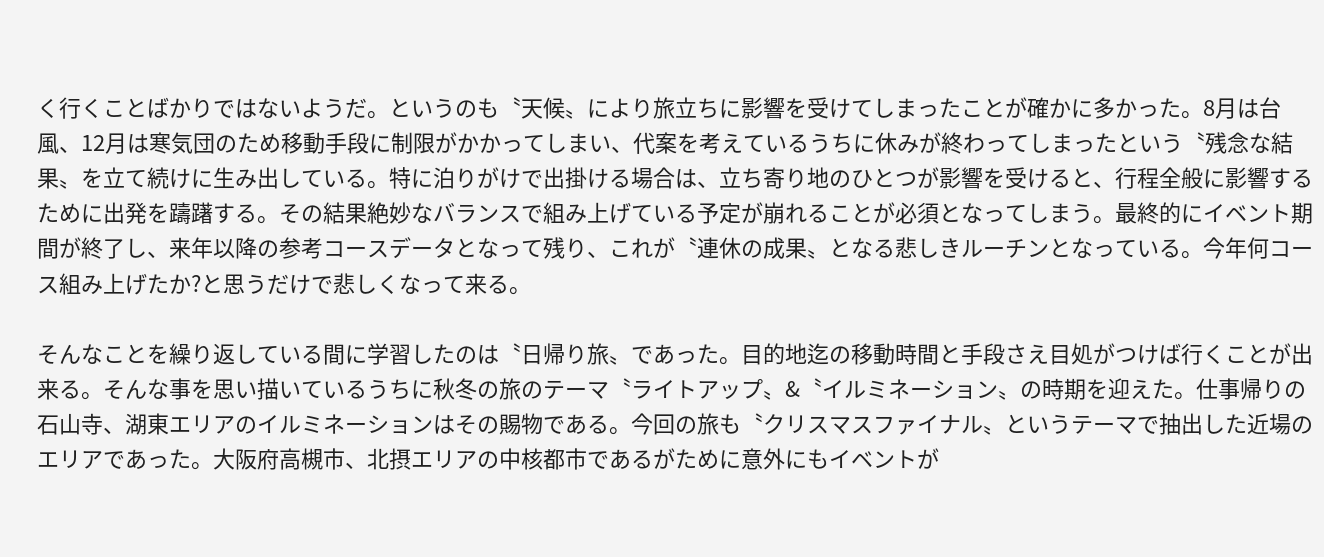く行くことばかりではないようだ。というのも〝天候〟により旅立ちに影響を受けてしまったことが確かに多かった。8月は台風、12月は寒気団のため移動手段に制限がかかってしまい、代案を考えているうちに休みが終わってしまったという〝残念な結果〟を立て続けに生み出している。特に泊りがけで出掛ける場合は、立ち寄り地のひとつが影響を受けると、行程全般に影響するために出発を躊躇する。その結果絶妙なバランスで組み上げている予定が崩れることが必須となってしまう。最終的にイベント期間が終了し、来年以降の参考コースデータとなって残り、これが〝連休の成果〟となる悲しきルーチンとなっている。今年何コース組み上げたか?と思うだけで悲しくなって来る。

そんなことを繰り返している間に学習したのは〝日帰り旅〟であった。目的地迄の移動時間と手段さえ目処がつけば行くことが出来る。そんな事を思い描いているうちに秋冬の旅のテーマ〝ライトアップ〟&〝イルミネーション〟の時期を迎えた。仕事帰りの石山寺、湖東エリアのイルミネーションはその賜物である。今回の旅も〝クリスマスファイナル〟というテーマで抽出した近場のエリアであった。大阪府高槻市、北摂エリアの中核都市であるがために意外にもイベントが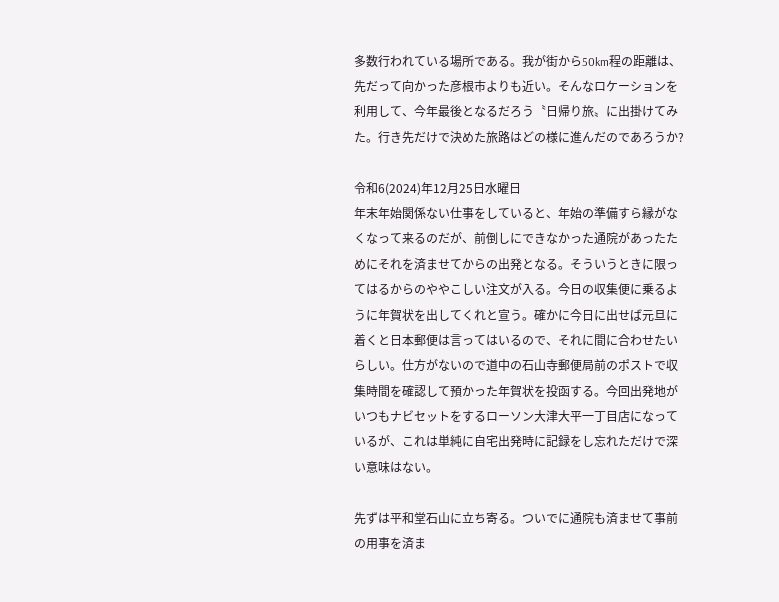多数行われている場所である。我が街から50km程の距離は、先だって向かった彦根市よりも近い。そんなロケーションを利用して、今年最後となるだろう〝日帰り旅〟に出掛けてみた。行き先だけで決めた旅路はどの様に進んだのであろうか?

令和6(2024)年12月25日水曜日
年末年始関係ない仕事をしていると、年始の準備すら縁がなくなって来るのだが、前倒しにできなかった通院があったためにそれを済ませてからの出発となる。そういうときに限ってはるからのややこしい注文が入る。今日の収集便に乗るように年賀状を出してくれと宣う。確かに今日に出せば元旦に着くと日本郵便は言ってはいるので、それに間に合わせたいらしい。仕方がないので道中の石山寺郵便局前のポストで収集時間を確認して預かった年賀状を投函する。今回出発地がいつもナビセットをするローソン大津大平一丁目店になっているが、これは単純に自宅出発時に記録をし忘れただけで深い意味はない。

先ずは平和堂石山に立ち寄る。ついでに通院も済ませて事前の用事を済ま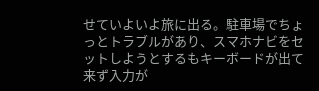せていよいよ旅に出る。駐車場でちょっとトラブルがあり、スマホナビをセットしようとするもキーボードが出て来ず入力が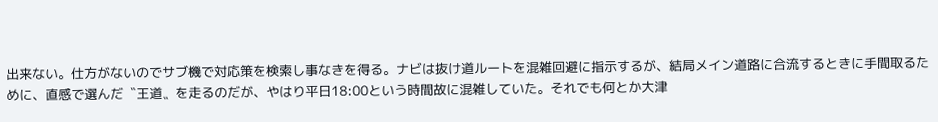出来ない。仕方がないのでサブ機で対応策を検索し事なきを得る。ナビは抜け道ルートを混雑回避に指示するが、結局メイン道路に合流するときに手間取るために、直感で選んだ〝王道〟を走るのだが、やはり平日18:00という時間故に混雑していた。それでも何とか大津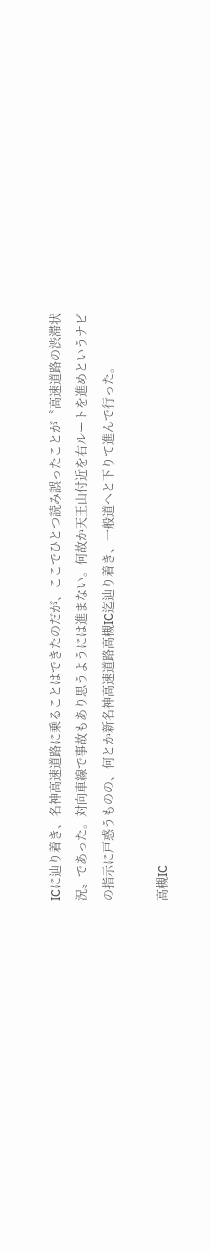ICに辿り着き、名神高速道路に乗ることはできたのだが、ここでひとつ読み誤ったことが〝高速道路の渋滞状況〟であった。対向車線で事故もあり思うようには進まない。何故か天王山付近を右ルートを進めというナビの指示に戸惑うものの、何とか新名神高速道路高槻IC迄辿り着き、一般道へと下りて進んで行った。

高槻IC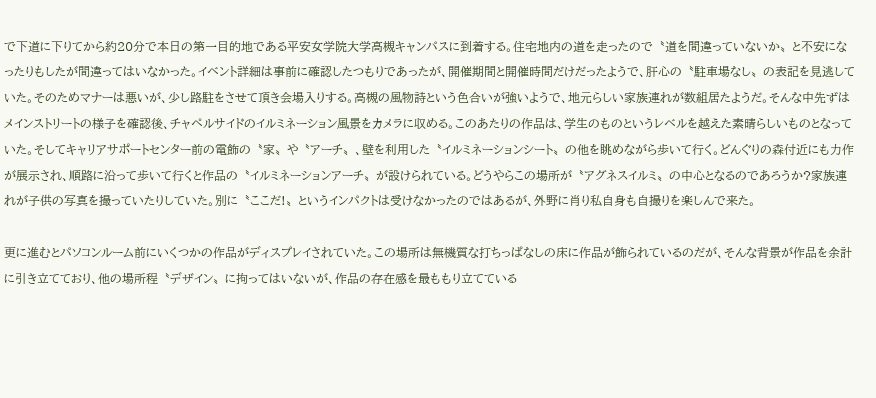で下道に下りてから約20分で本日の第一目的地である平安女学院大学高槻キャンパスに到着する。住宅地内の道を走ったので〝道を間違っていないか〟と不安になったりもしたが間違ってはいなかった。イベント詳細は事前に確認したつもりであったが、開催期間と開催時間だけだったようで、肝心の〝駐車場なし〟の表記を見逃していた。そのためマナーは悪いが、少し路駐をさせて頂き会場入りする。高槻の風物詩という色合いが強いようで、地元らしい家族連れが数組居たようだ。そんな中先ずはメインストリートの様子を確認後、チャペルサイドのイルミネーション風景をカメラに収める。このあたりの作品は、学生のものというレベルを越えた素晴らしいものとなっていた。そしてキャリアサポートセンター前の電飾の〝家〟や〝アーチ〟、壁を利用した〝イルミネーションシート〟の他を眺めながら歩いて行く。どんぐりの森付近にも力作が展示され、順路に沿って歩いて行くと作品の〝イルミネーションアーチ〟が設けられている。どうやらこの場所が〝アグネスイルミ〟の中心となるのであろうか?家族連れが子供の写真を撮っていたりしていた。別に〝ここだ!〟というインパクトは受けなかったのではあるが、外野に肖り私自身も自撮りを楽しんで来た。

更に進むとパソコンルーム前にいくつかの作品がディスプレイされていた。この場所は無機質な打ちっぱなしの床に作品が飾られているのだが、そんな背景が作品を余計に引き立てており、他の場所程〝デザイン〟に拘ってはいないが、作品の存在感を最ももり立てている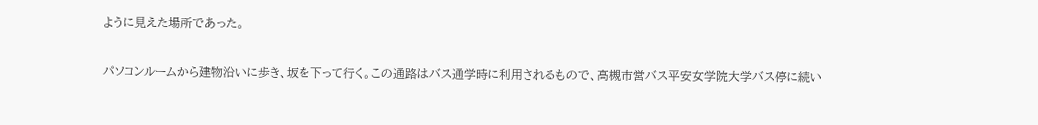ように見えた場所であった。

パソコンルームから建物沿いに歩き、坂を下って行く。この通路はバス通学時に利用されるもので、高槻市営バス平安女学院大学バス停に続い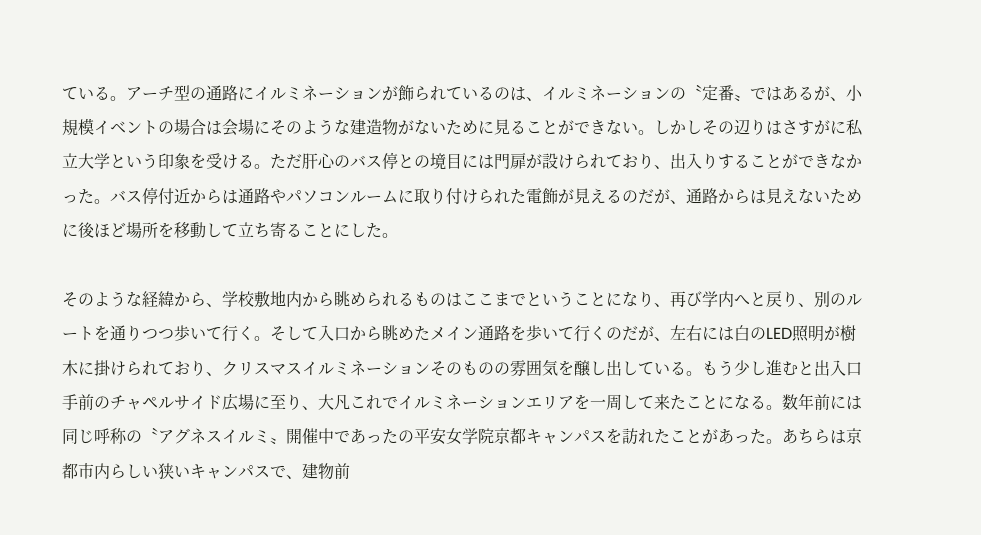ている。アーチ型の通路にイルミネーションが飾られているのは、イルミネーションの〝定番〟ではあるが、小規模イベントの場合は会場にそのような建造物がないために見ることができない。しかしその辺りはさすがに私立大学という印象を受ける。ただ肝心のバス停との境目には門扉が設けられており、出入りすることができなかった。バス停付近からは通路やパソコンルームに取り付けられた電飾が見えるのだが、通路からは見えないために後ほど場所を移動して立ち寄ることにした。

そのような経緯から、学校敷地内から眺められるものはここまでということになり、再び学内へと戻り、別のルートを通りつつ歩いて行く。そして入口から眺めたメイン通路を歩いて行くのだが、左右には白のLED照明が樹木に掛けられており、クリスマスイルミネーションそのものの雰囲気を醸し出している。もう少し進むと出入口手前のチャペルサイド広場に至り、大凡これでイルミネーションエリアを一周して来たことになる。数年前には同じ呼称の〝アグネスイルミ〟開催中であったの平安女学院京都キャンパスを訪れたことがあった。あちらは京都市内らしい狭いキャンパスで、建物前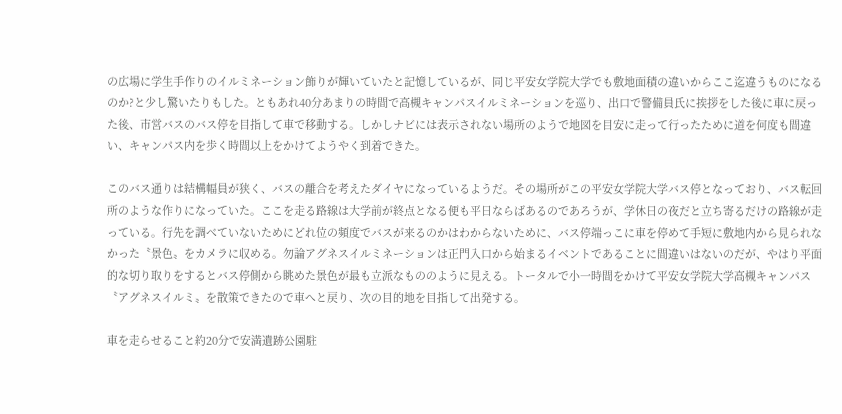の広場に学生手作りのイルミネーション飾りが輝いていたと記憶しているが、同じ平安女学院大学でも敷地面積の違いからここ迄違うものになるのか?と少し驚いたりもした。ともあれ40分あまりの時間で高槻キャンパスイルミネーションを巡り、出口で警備員氏に挨拶をした後に車に戻った後、市営バスのバス停を目指して車で移動する。しかしナビには表示されない場所のようで地図を目安に走って行ったために道を何度も間違い、キャンパス内を歩く時間以上をかけてようやく到着できた。

このバス通りは結構幅員が狭く、バスの離合を考えたダイヤになっているようだ。その場所がこの平安女学院大学バス停となっており、バス転回所のような作りになっていた。ここを走る路線は大学前が終点となる便も平日ならばあるのであろうが、学休日の夜だと立ち寄るだけの路線が走っている。行先を調べていないためにどれ位の頻度でバスが来るのかはわからないために、バス停端っこに車を停めて手短に敷地内から見られなかった〝景色〟をカメラに収める。勿論アグネスイルミネーションは正門入口から始まるイベントであることに間違いはないのだが、やはり平面的な切り取りをするとバス停側から眺めた景色が最も立派なもののように見える。トータルで小一時間をかけて平安女学院大学高槻キャンパス〝アグネスイルミ〟を散策できたので車へと戻り、次の目的地を目指して出発する。

車を走らせること約20分で安満遺跡公園駐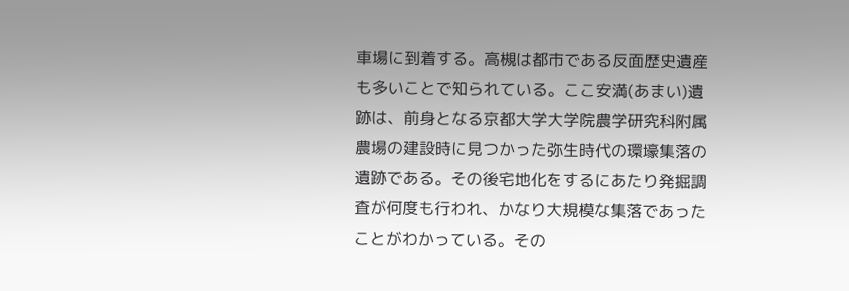車場に到着する。高槻は都市である反面歴史遺産も多いことで知られている。ここ安満(あまい)遺跡は、前身となる京都大学大学院農学研究科附属農場の建設時に見つかった弥生時代の環壕集落の遺跡である。その後宅地化をするにあたり発掘調査が何度も行われ、かなり大規模な集落であったことがわかっている。その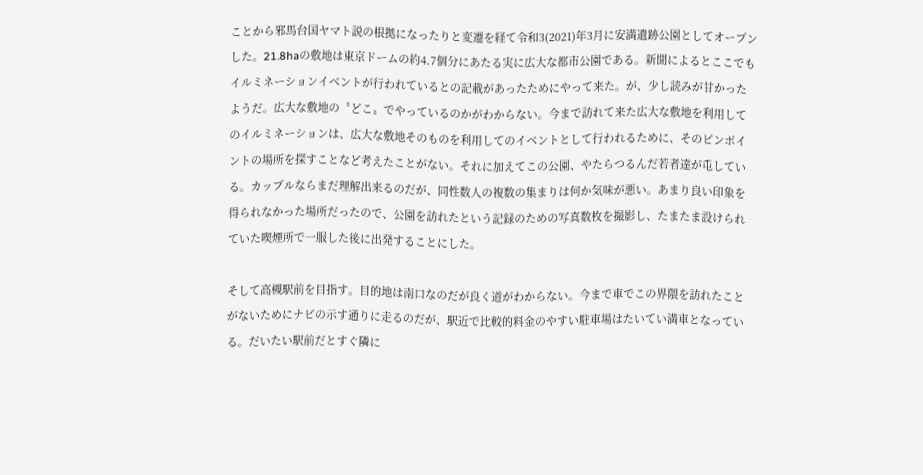ことから邪馬台国ヤマト説の根拠になったりと変遷を経て令和3(2021)年3月に安満遺跡公園としてオープンした。21.8haの敷地は東京ドームの約4.7個分にあたる実に広大な都市公園である。新聞によるとここでもイルミネーションイベントが行われているとの記載があったためにやって来た。が、少し読みが甘かったようだ。広大な敷地の〝どこ〟でやっているのかがわからない。今まで訪れて来た広大な敷地を利用してのイルミネーションは、広大な敷地そのものを利用してのイベントとして行われるために、そのピンポイントの場所を探すことなど考えたことがない。それに加えてこの公園、やたらつるんだ若者達が屯している。カップルならまだ理解出来るのだが、同性数人の複数の集まりは何か気味が悪い。あまり良い印象を得られなかった場所だったので、公園を訪れたという記録のための写真数枚を撮影し、たまたま設けられていた喫煙所で一服した後に出発することにした。

そして高槻駅前を目指す。目的地は南口なのだが良く道がわからない。今まで車でこの界隈を訪れたことがないためにナビの示す通りに走るのだが、駅近で比較的料金のやすい駐車場はたいてい満車となっている。だいたい駅前だとすぐ隣に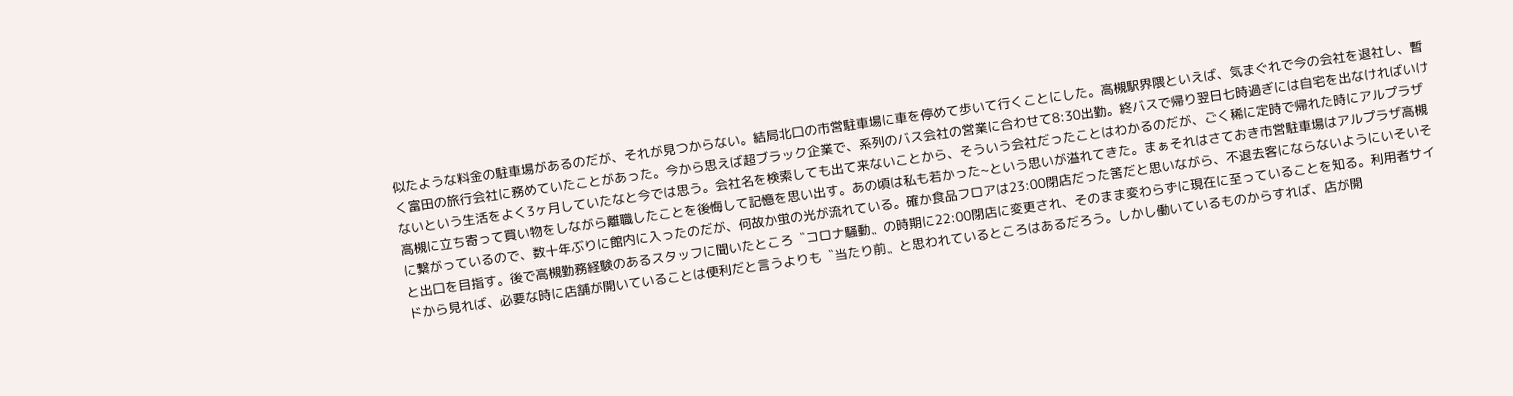似たような料金の駐車場があるのだが、それが見つからない。結局北口の市営駐車場に車を停めて歩いて行くことにした。高槻駅界隈といえば、気まぐれで今の会社を退社し、暫く富田の旅行会社に務めていたことがあった。今から思えば超ブラック企業で、系列のバス会社の営業に合わせて8:30出勤。終バスで帰り翌日七時過ぎには自宅を出なければいけないという生活をよく3ヶ月していたなと今では思う。会社名を検索しても出て来ないことから、そういう会社だったことはわかるのだが、ごく稀に定時で帰れた時にアルプラザ高槻に立ち寄って買い物をしながら離職したことを後悔して記憶を思い出す。あの頃は私も若かった~という思いが溢れてきた。まぁそれはさておき市営駐車場はアルプラザ高槻に繋がっているので、数十年ぶりに館内に入ったのだが、何故か蛍の光が流れている。確か食品フロアは23:00閉店だった筈だと思いながら、不退去客にならないようにいそいそと出口を目指す。後で高槻勤務経験のあるスタッフに聞いたところ〝コロナ騒動〟の時期に22:00閉店に変更され、そのまま変わらずに現在に至っていることを知る。利用者サイドから見れば、必要な時に店舗が開いていることは便利だと言うよりも〝当たり前〟と思われているところはあるだろう。しかし働いているものからすれば、店が開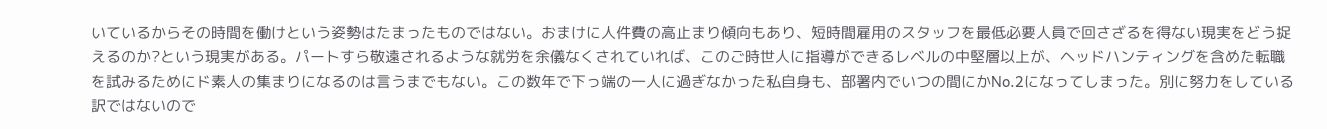いているからその時間を働けという姿勢はたまったものではない。おまけに人件費の高止まり傾向もあり、短時間雇用のスタッフを最低必要人員で回さざるを得ない現実をどう捉えるのか?という現実がある。パートすら敬遠されるような就労を余儀なくされていれば、このご時世人に指導ができるレベルの中堅層以上が、ヘッドハンティングを含めた転職を試みるためにド素人の集まりになるのは言うまでもない。この数年で下っ端の一人に過ぎなかった私自身も、部署内でいつの間にかNo.2になってしまった。別に努力をしている訳ではないので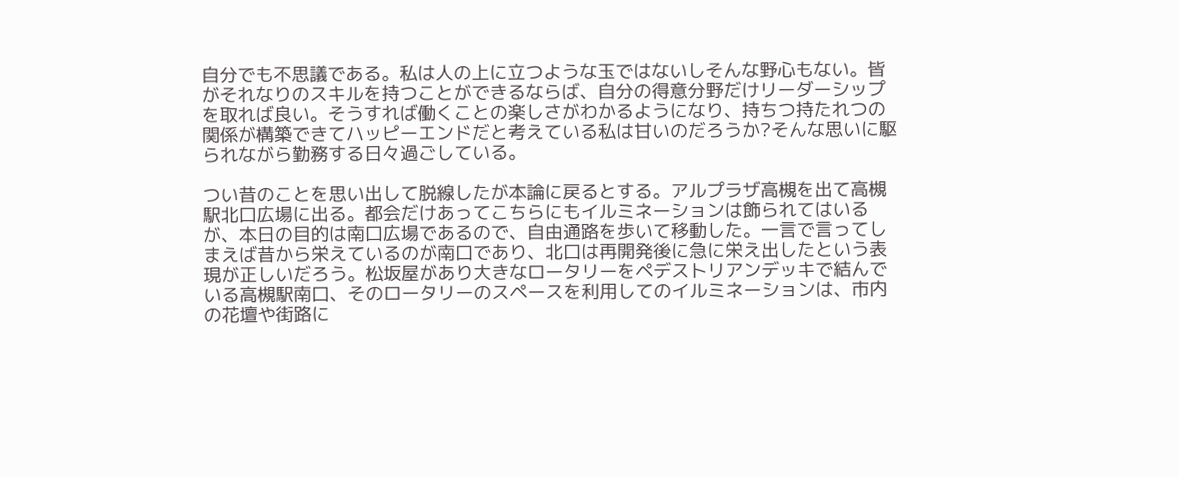自分でも不思議である。私は人の上に立つような玉ではないしそんな野心もない。皆がそれなりのスキルを持つことができるならば、自分の得意分野だけリーダーシップを取れば良い。そうすれば働くことの楽しさがわかるようになり、持ちつ持たれつの関係が構築できてハッピーエンドだと考えている私は甘いのだろうか?そんな思いに駆られながら勤務する日々過ごしている。

つい昔のことを思い出して脱線したが本論に戻るとする。アルプラザ高槻を出て高槻駅北口広場に出る。都会だけあってこちらにもイルミネーションは飾られてはいるが、本日の目的は南口広場であるので、自由通路を歩いて移動した。一言で言ってしまえば昔から栄えているのが南口であり、北口は再開発後に急に栄え出したという表現が正しいだろう。松坂屋があり大きなロータリーをペデストリアンデッキで結んでいる高槻駅南口、そのロータリーのスペースを利用してのイルミネーションは、市内の花壇や街路に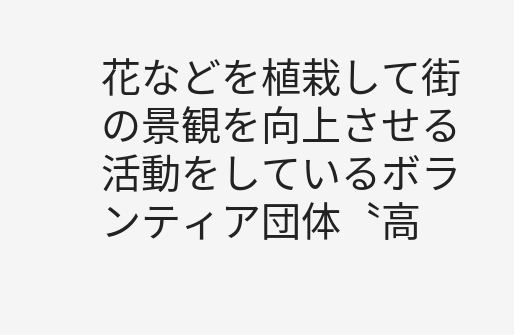花などを植栽して街の景観を向上させる活動をしているボランティア団体〝高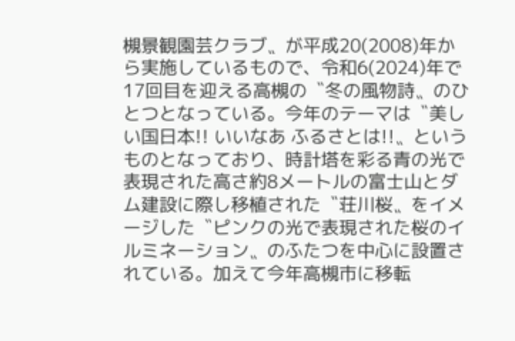槻景観園芸クラブ〟が平成20(2008)年から実施しているもので、令和6(2024)年で17回目を迎える高槻の〝冬の風物詩〟のひとつとなっている。今年のテーマは〝美しい国日本!! いいなあ ふるさとは!!〟というものとなっており、時計塔を彩る青の光で表現された高さ約8メートルの富士山とダム建設に際し移植された〝荘川桜〟をイメージした〝ピンクの光で表現された桜のイルミネーション〟のふたつを中心に設置されている。加えて今年高槻市に移転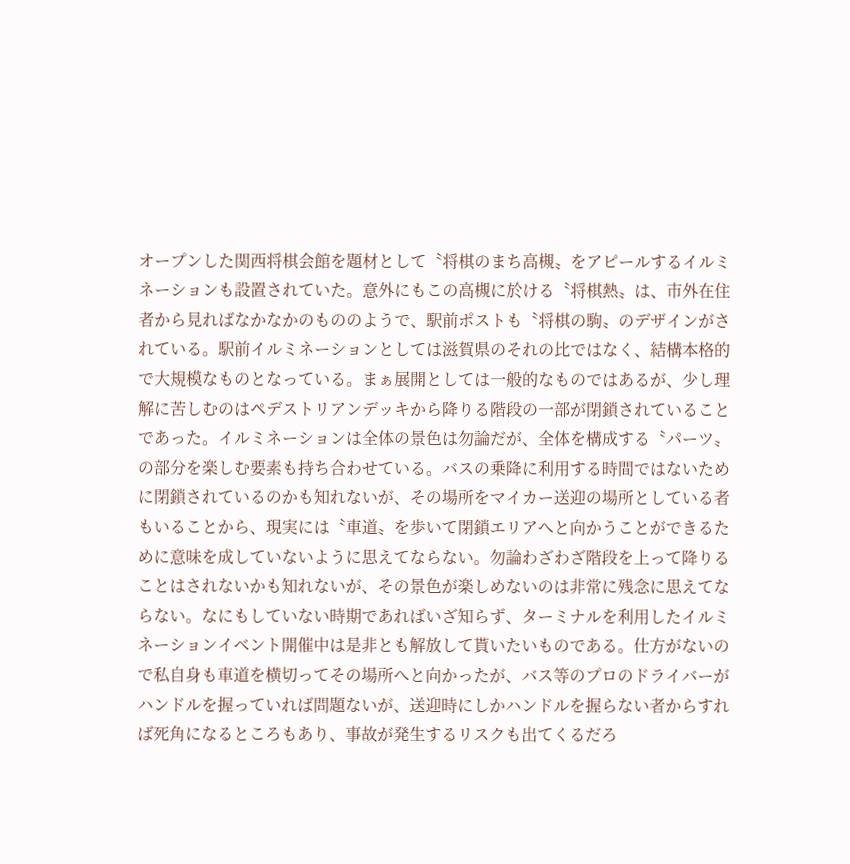オープンした関西将棋会館を題材として〝将棋のまち高槻〟をアピールするイルミネーションも設置されていた。意外にもこの高槻に於ける〝将棋熱〟は、市外在住者から見ればなかなかのもののようで、駅前ポストも〝将棋の駒〟のデザインがされている。駅前イルミネーションとしては滋賀県のそれの比ではなく、結構本格的で大規模なものとなっている。まぁ展開としては一般的なものではあるが、少し理解に苦しむのはペデストリアンデッキから降りる階段の一部が閉鎖されていることであった。イルミネーションは全体の景色は勿論だが、全体を構成する〝パーツ〟の部分を楽しむ要素も持ち合わせている。バスの乗降に利用する時間ではないために閉鎖されているのかも知れないが、その場所をマイカー送迎の場所としている者もいることから、現実には〝車道〟を歩いて閉鎖エリアへと向かうことができるために意味を成していないように思えてならない。勿論わざわざ階段を上って降りることはされないかも知れないが、その景色が楽しめないのは非常に残念に思えてならない。なにもしていない時期であればいざ知らず、ターミナルを利用したイルミネーションイベント開催中は是非とも解放して貰いたいものである。仕方がないので私自身も車道を横切ってその場所へと向かったが、バス等のプロのドライバーがハンドルを握っていれば問題ないが、送迎時にしかハンドルを握らない者からすれば死角になるところもあり、事故が発生するリスクも出てくるだろ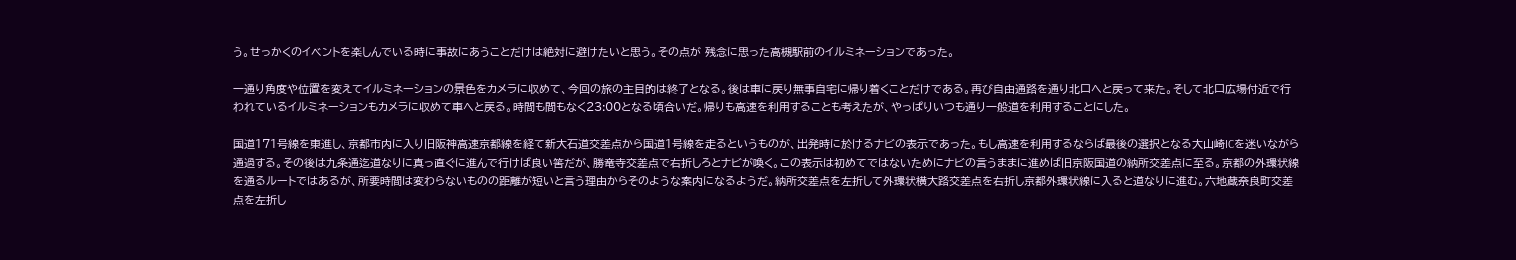う。せっかくのイベントを楽しんでいる時に事故にあうことだけは絶対に避けたいと思う。その点が 残念に思った高槻駅前のイルミネーションであった。

一通り角度や位置を変えてイルミネーションの景色をカメラに収めて、今回の旅の主目的は終了となる。後は車に戻り無事自宅に帰り着くことだけである。再び自由通路を通り北口へと戻って来た。そして北口広場付近で行われているイルミネーションもカメラに収めて車へと戻る。時間も間もなく23:00となる頃合いだ。帰りも高速を利用することも考えたが、やっぱりいつも通り一般道を利用することにした。

国道171号線を東進し、京都市内に入り旧阪神高速京都線を経て新大石道交差点から国道1号線を走るというものが、出発時に於けるナビの表示であった。もし高速を利用するならば最後の選択となる大山崎ICを迷いながら通過する。その後は九条通迄道なりに真っ直ぐに進んで行けば良い筈だが、勝竜寺交差点で右折しろとナビが喚く。この表示は初めてではないためにナビの言うままに進めば旧京阪国道の納所交差点に至る。京都の外環状線を通るルートではあるが、所要時間は変わらないものの距離が短いと言う理由からそのような案内になるようだ。納所交差点を左折して外環状横大路交差点を右折し京都外環状線に入ると道なりに進む。六地蔵奈良町交差点を左折し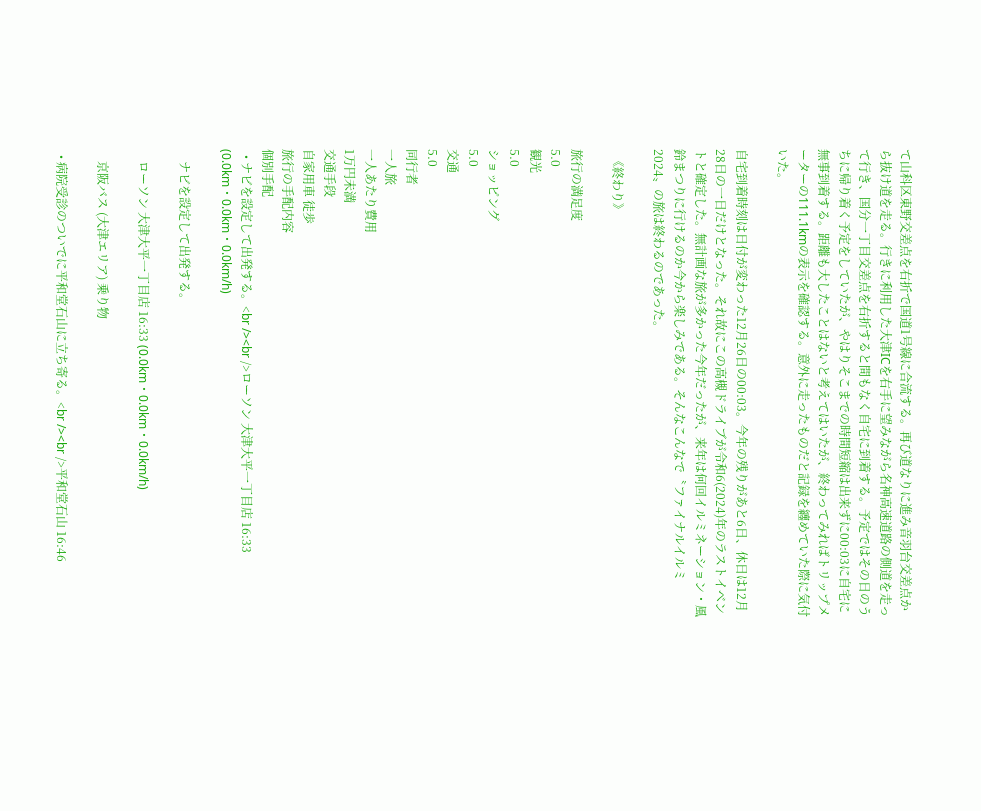て山科区東野交差点を右折で国道1号線に合流する。再び道なりに進み音羽台交差点から抜け道を走る。行きに利用した大津ICを右手に望みながら名神高速道路の側道を走って行き、国分一丁目交差点を右折すると間もなく自宅に到着する。予定ではその日のうちに帰り着く予定をしていたが、やはりそこまでの時間短縮は出来ずに00:03に自宅に無事到着する。距離も大したことはないと考えてはいたが、終わってみればトリップメーターの111.1kmの表示を確認する。意外に走ったものだと記録を纏めていた際に気付いた。

自宅到着時刻は日付が変わった12月26日の00:03。今年の残りがあと6日、休日は12月28日の一日だけとなった。それ故にこの高槻ドライブが令和6(2024)年のラストイベントと確定した。無計画な旅が多かった今年だったが、来年は何回イルミネーション・風鈴まつりに行けるのか今から楽しみである。そんなこんなで〝ファイナルイルミ2024〟の旅は終わるのであった。

  《終わり》

旅行の満足度
5.0
観光
5.0
ショッピング
5.0
交通
5.0
同行者
一人旅
一人あたり費用
1万円未満
交通手段
自家用車 徒歩
旅行の手配内容
個別手配
  • ナビを設定して出発する。<br /><br />ローソン 大津大平一丁目店 16:33 (0.0km・0.0km・0.0km/h)

    ナビを設定して出発する。

    ローソン 大津大平一丁目店 16:33 (0.0km・0.0km・0.0km/h)

    京阪バス (大津エリア) 乗り物

  • 病院受診のついでに平和堂石山に立ち寄る。<br /><br />平和堂石山 16:46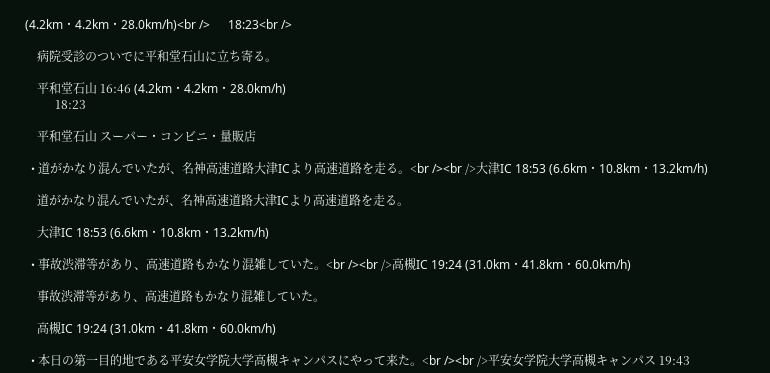(4.2km・4.2km・28.0km/h)<br />      18:23<br />

    病院受診のついでに平和堂石山に立ち寄る。

    平和堂石山 16:46 (4.2km・4.2km・28.0km/h)
          18:23

    平和堂石山 スーパー・コンビニ・量販店

  • 道がかなり混んでいたが、名神高速道路大津ICより高速道路を走る。<br /><br />大津IC 18:53 (6.6km・10.8km・13.2km/h)

    道がかなり混んでいたが、名神高速道路大津ICより高速道路を走る。

    大津IC 18:53 (6.6km・10.8km・13.2km/h)

  • 事故渋滞等があり、高速道路もかなり混雑していた。<br /><br />高槻IC 19:24 (31.0km・41.8km・60.0km/h)

    事故渋滞等があり、高速道路もかなり混雑していた。

    高槻IC 19:24 (31.0km・41.8km・60.0km/h)

  • 本日の第一目的地である平安女学院大学高槻キャンパスにやって来た。<br /><br />平安女学院大学高槻キャンパス 19:43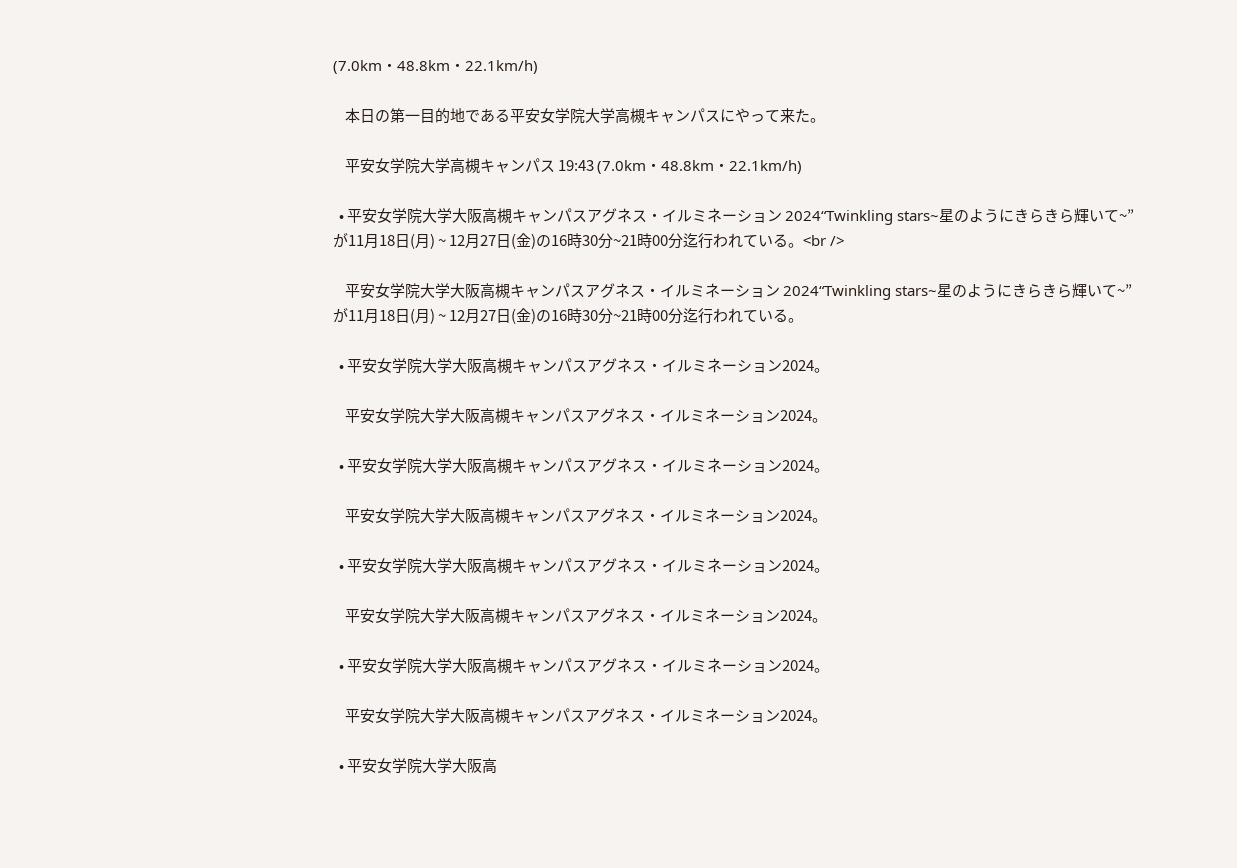(7.0km・48.8km・22.1km/h)

    本日の第一目的地である平安女学院大学高槻キャンパスにやって来た。

    平安女学院大学高槻キャンパス 19:43 (7.0km・48.8km・22.1km/h)

  • 平安女学院大学大阪高槻キャンパスアグネス・イルミネーション 2024“Twinkling stars~星のようにきらきら輝いて~”が11月18日(月) ~ 12月27日(金)の16時30分~21時00分迄行われている。<br />

    平安女学院大学大阪高槻キャンパスアグネス・イルミネーション 2024“Twinkling stars~星のようにきらきら輝いて~”が11月18日(月) ~ 12月27日(金)の16時30分~21時00分迄行われている。

  • 平安女学院大学大阪高槻キャンパスアグネス・イルミネーション2024。

    平安女学院大学大阪高槻キャンパスアグネス・イルミネーション2024。

  • 平安女学院大学大阪高槻キャンパスアグネス・イルミネーション2024。

    平安女学院大学大阪高槻キャンパスアグネス・イルミネーション2024。

  • 平安女学院大学大阪高槻キャンパスアグネス・イルミネーション2024。

    平安女学院大学大阪高槻キャンパスアグネス・イルミネーション2024。

  • 平安女学院大学大阪高槻キャンパスアグネス・イルミネーション2024。

    平安女学院大学大阪高槻キャンパスアグネス・イルミネーション2024。

  • 平安女学院大学大阪高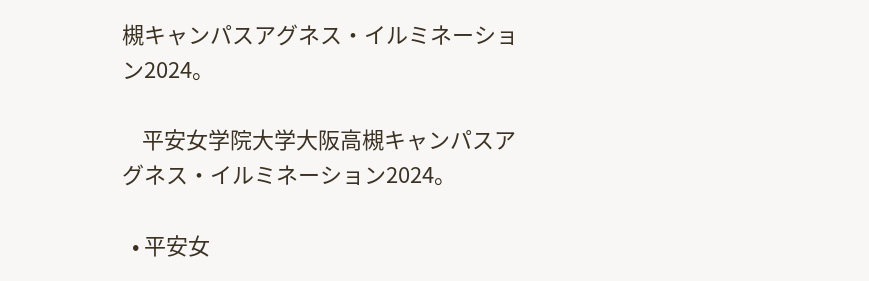槻キャンパスアグネス・イルミネーション2024。

    平安女学院大学大阪高槻キャンパスアグネス・イルミネーション2024。

  • 平安女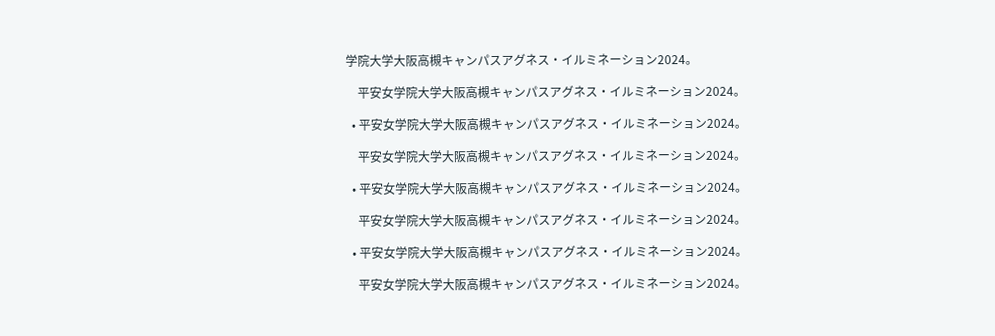学院大学大阪高槻キャンパスアグネス・イルミネーション2024。

    平安女学院大学大阪高槻キャンパスアグネス・イルミネーション2024。

  • 平安女学院大学大阪高槻キャンパスアグネス・イルミネーション2024。

    平安女学院大学大阪高槻キャンパスアグネス・イルミネーション2024。

  • 平安女学院大学大阪高槻キャンパスアグネス・イルミネーション2024。

    平安女学院大学大阪高槻キャンパスアグネス・イルミネーション2024。

  • 平安女学院大学大阪高槻キャンパスアグネス・イルミネーション2024。

    平安女学院大学大阪高槻キャンパスアグネス・イルミネーション2024。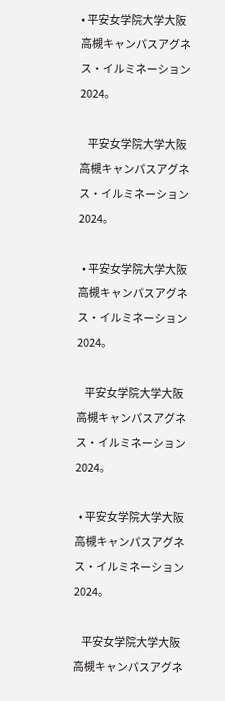• 平安女学院大学大阪高槻キャンパスアグネス・イルミネーション2024。

    平安女学院大学大阪高槻キャンパスアグネス・イルミネーション2024。

  • 平安女学院大学大阪高槻キャンパスアグネス・イルミネーション2024。

    平安女学院大学大阪高槻キャンパスアグネス・イルミネーション2024。

  • 平安女学院大学大阪高槻キャンパスアグネス・イルミネーション2024。

    平安女学院大学大阪高槻キャンパスアグネ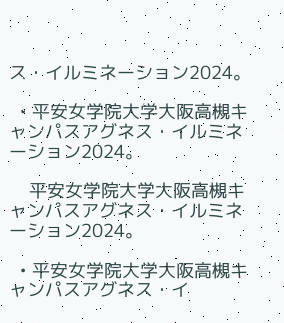ス・イルミネーション2024。

  • 平安女学院大学大阪高槻キャンパスアグネス・イルミネーション2024。

    平安女学院大学大阪高槻キャンパスアグネス・イルミネーション2024。

  • 平安女学院大学大阪高槻キャンパスアグネス・イ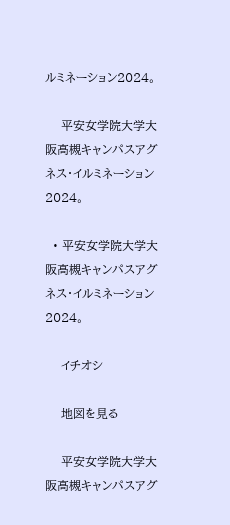ルミネーション2024。

    平安女学院大学大阪高槻キャンパスアグネス・イルミネーション2024。

  • 平安女学院大学大阪高槻キャンパスアグネス・イルミネーション2024。

    イチオシ

    地図を見る

    平安女学院大学大阪高槻キャンパスアグ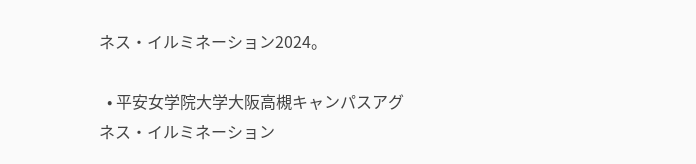ネス・イルミネーション2024。

  • 平安女学院大学大阪高槻キャンパスアグネス・イルミネーション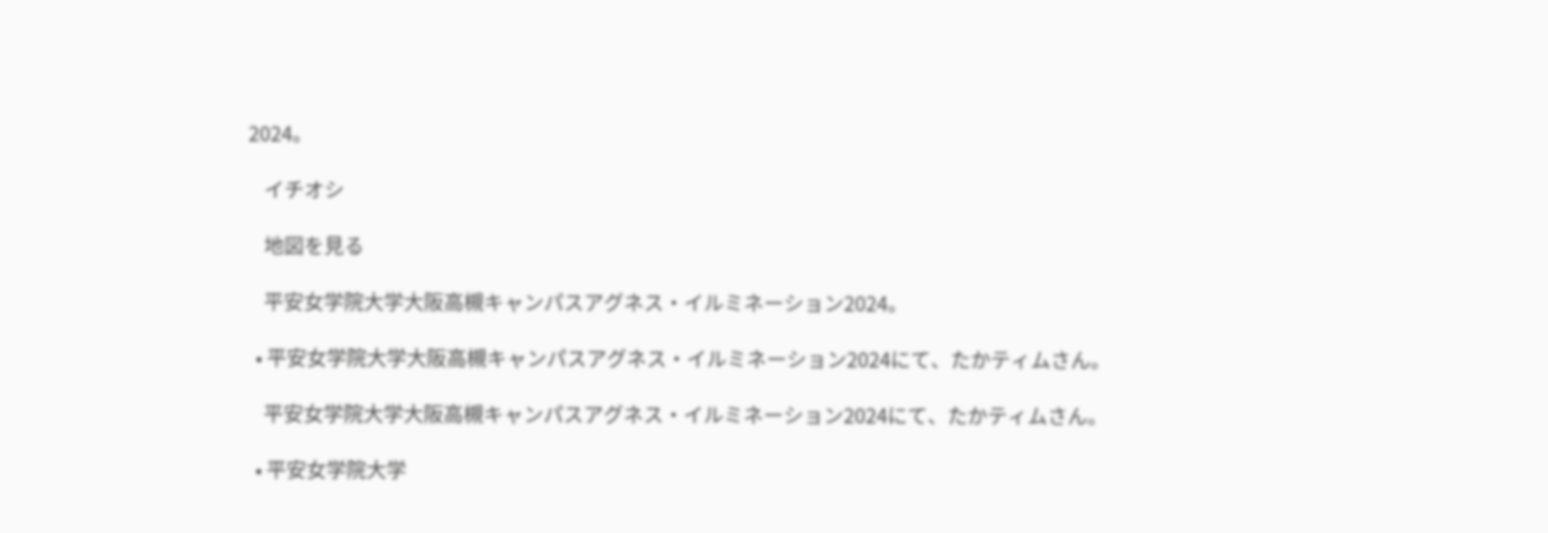2024。

    イチオシ

    地図を見る

    平安女学院大学大阪高槻キャンパスアグネス・イルミネーション2024。

  • 平安女学院大学大阪高槻キャンパスアグネス・イルミネーション2024にて、たかティムさん。

    平安女学院大学大阪高槻キャンパスアグネス・イルミネーション2024にて、たかティムさん。

  • 平安女学院大学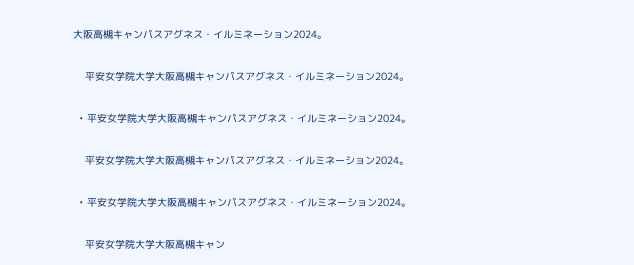大阪高槻キャンパスアグネス・イルミネーション2024。

    平安女学院大学大阪高槻キャンパスアグネス・イルミネーション2024。

  • 平安女学院大学大阪高槻キャンパスアグネス・イルミネーション2024。

    平安女学院大学大阪高槻キャンパスアグネス・イルミネーション2024。

  • 平安女学院大学大阪高槻キャンパスアグネス・イルミネーション2024。

    平安女学院大学大阪高槻キャン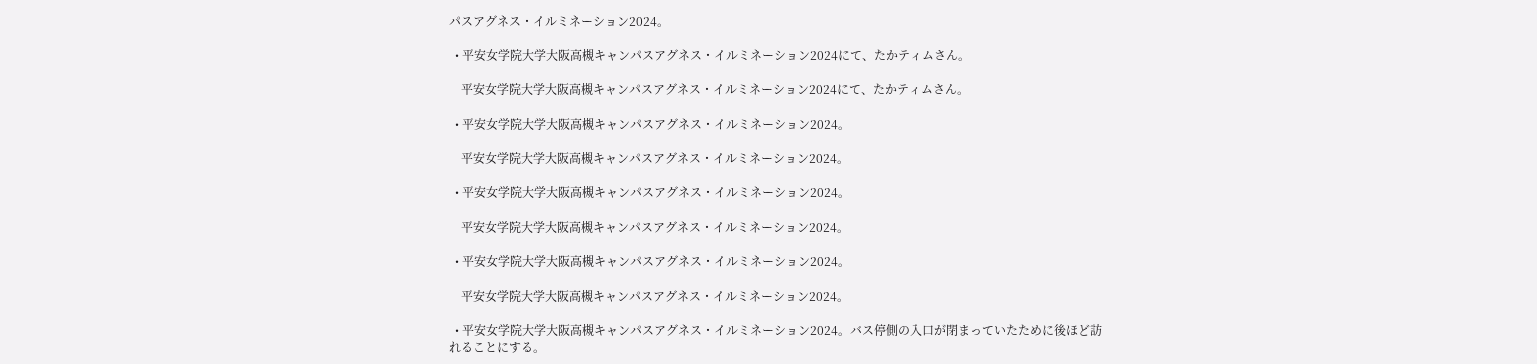パスアグネス・イルミネーション2024。

  • 平安女学院大学大阪高槻キャンパスアグネス・イルミネーション2024にて、たかティムさん。

    平安女学院大学大阪高槻キャンパスアグネス・イルミネーション2024にて、たかティムさん。

  • 平安女学院大学大阪高槻キャンパスアグネス・イルミネーション2024。

    平安女学院大学大阪高槻キャンパスアグネス・イルミネーション2024。

  • 平安女学院大学大阪高槻キャンパスアグネス・イルミネーション2024。

    平安女学院大学大阪高槻キャンパスアグネス・イルミネーション2024。

  • 平安女学院大学大阪高槻キャンパスアグネス・イルミネーション2024。

    平安女学院大学大阪高槻キャンパスアグネス・イルミネーション2024。

  • 平安女学院大学大阪高槻キャンパスアグネス・イルミネーション2024。バス停側の入口が閉まっていたために後ほど訪れることにする。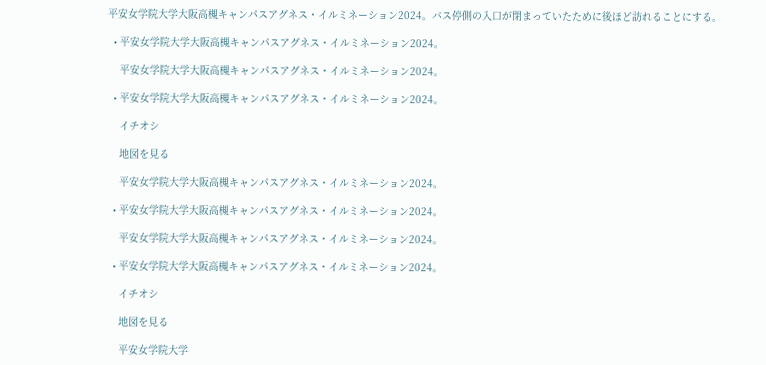平安女学院大学大阪高槻キャンパスアグネス・イルミネーション2024。バス停側の入口が閉まっていたために後ほど訪れることにする。

  • 平安女学院大学大阪高槻キャンパスアグネス・イルミネーション2024。

    平安女学院大学大阪高槻キャンパスアグネス・イルミネーション2024。

  • 平安女学院大学大阪高槻キャンパスアグネス・イルミネーション2024。

    イチオシ

    地図を見る

    平安女学院大学大阪高槻キャンパスアグネス・イルミネーション2024。

  • 平安女学院大学大阪高槻キャンパスアグネス・イルミネーション2024。

    平安女学院大学大阪高槻キャンパスアグネス・イルミネーション2024。

  • 平安女学院大学大阪高槻キャンパスアグネス・イルミネーション2024。

    イチオシ

    地図を見る

    平安女学院大学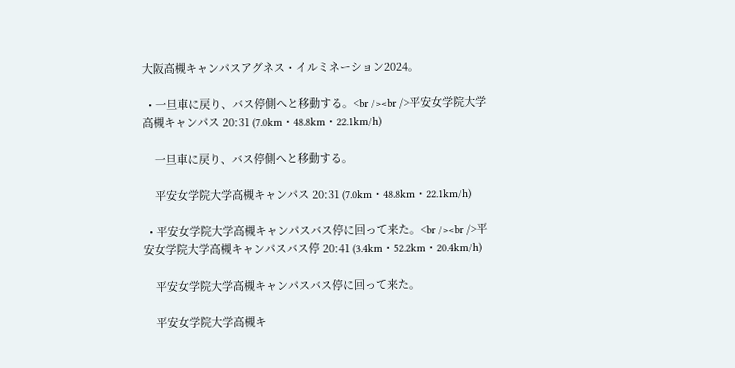大阪高槻キャンパスアグネス・イルミネーション2024。

  • 一旦車に戻り、バス停側へと移動する。<br /><br />平安女学院大学高槻キャンパス 20:31 (7.0km・48.8km・22.1km/h)

    一旦車に戻り、バス停側へと移動する。

    平安女学院大学高槻キャンパス 20:31 (7.0km・48.8km・22.1km/h)

  • 平安女学院大学高槻キャンパスバス停に回って来た。<br /><br />平安女学院大学高槻キャンパスバス停 20:41 (3.4km・52.2km・20.4km/h)

    平安女学院大学高槻キャンパスバス停に回って来た。

    平安女学院大学高槻キ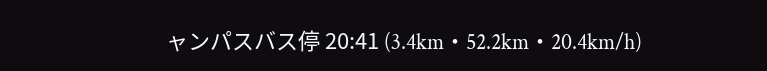ャンパスバス停 20:41 (3.4km・52.2km・20.4km/h)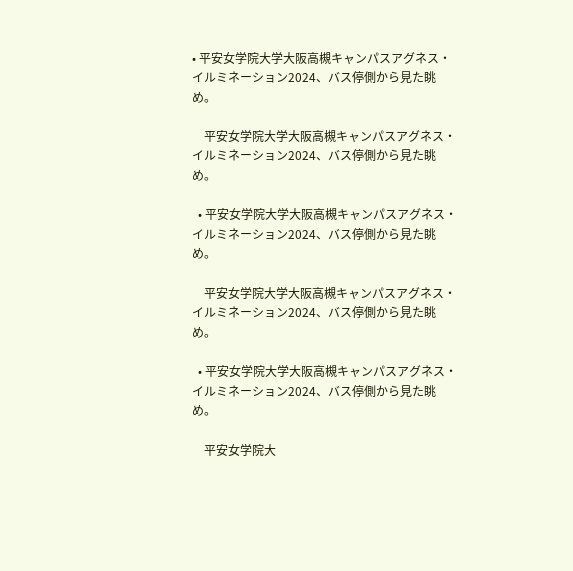• 平安女学院大学大阪高槻キャンパスアグネス・イルミネーション2024、バス停側から見た眺め。

    平安女学院大学大阪高槻キャンパスアグネス・イルミネーション2024、バス停側から見た眺め。

  • 平安女学院大学大阪高槻キャンパスアグネス・イルミネーション2024、バス停側から見た眺め。

    平安女学院大学大阪高槻キャンパスアグネス・イルミネーション2024、バス停側から見た眺め。

  • 平安女学院大学大阪高槻キャンパスアグネス・イルミネーション2024、バス停側から見た眺め。

    平安女学院大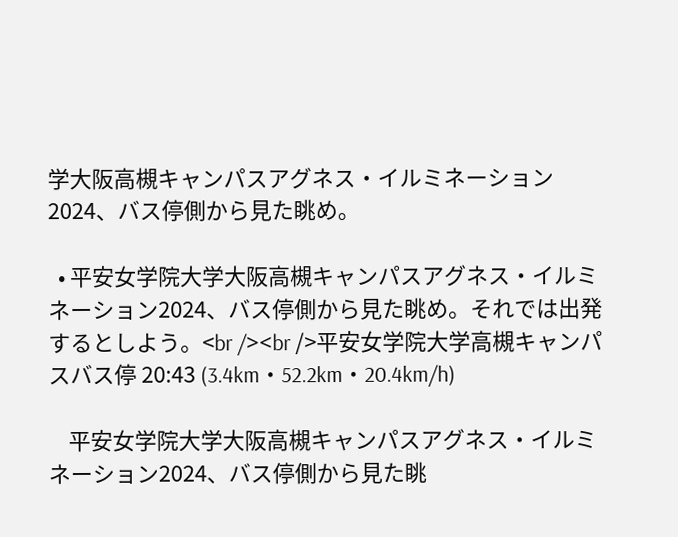学大阪高槻キャンパスアグネス・イルミネーション2024、バス停側から見た眺め。

  • 平安女学院大学大阪高槻キャンパスアグネス・イルミネーション2024、バス停側から見た眺め。それでは出発するとしよう。<br /><br />平安女学院大学高槻キャンパスバス停 20:43 (3.4km・52.2km・20.4km/h)

    平安女学院大学大阪高槻キャンパスアグネス・イルミネーション2024、バス停側から見た眺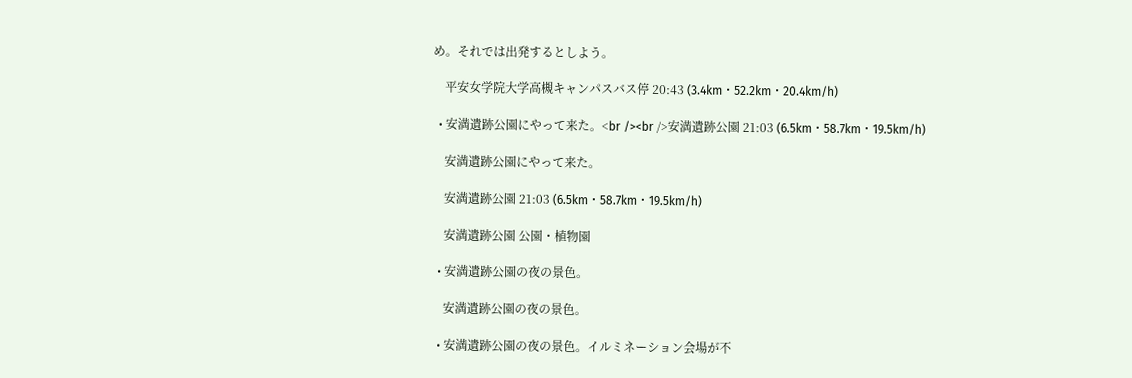め。それでは出発するとしよう。

    平安女学院大学高槻キャンパスバス停 20:43 (3.4km・52.2km・20.4km/h)

  • 安満遺跡公園にやって来た。<br /><br />安満遺跡公園 21:03 (6.5km・58.7km・19.5km/h)

    安満遺跡公園にやって来た。

    安満遺跡公園 21:03 (6.5km・58.7km・19.5km/h)

    安満遺跡公園 公園・植物園

  • 安満遺跡公園の夜の景色。

    安満遺跡公園の夜の景色。

  • 安満遺跡公園の夜の景色。イルミネーション会場が不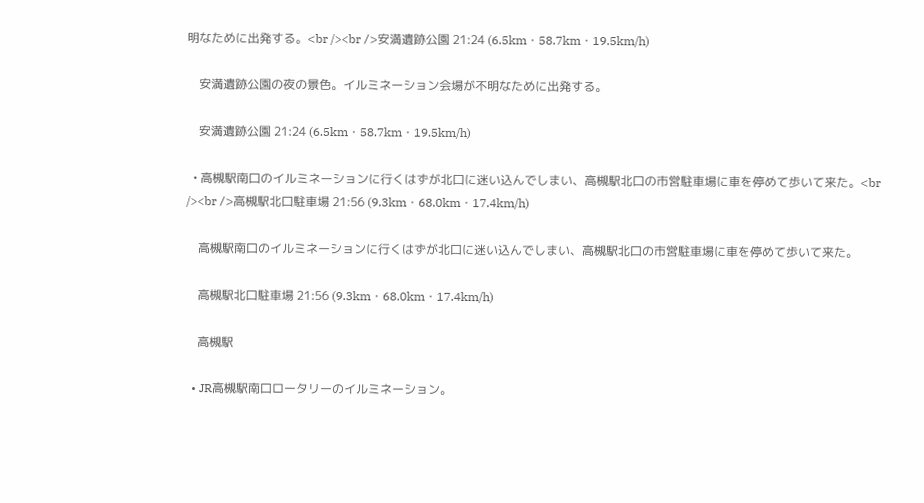明なために出発する。<br /><br />安満遺跡公園 21:24 (6.5km・58.7km・19.5km/h)

    安満遺跡公園の夜の景色。イルミネーション会場が不明なために出発する。

    安満遺跡公園 21:24 (6.5km・58.7km・19.5km/h)

  • 高槻駅南口のイルミネーションに行くはずが北口に迷い込んでしまい、高槻駅北口の市営駐車場に車を停めて歩いて来た。<br /><br />高槻駅北口駐車場 21:56 (9.3km・68.0km・17.4km/h)

    高槻駅南口のイルミネーションに行くはずが北口に迷い込んでしまい、高槻駅北口の市営駐車場に車を停めて歩いて来た。

    高槻駅北口駐車場 21:56 (9.3km・68.0km・17.4km/h)

    高槻駅

  • JR高槻駅南口ロータリーのイルミネーション。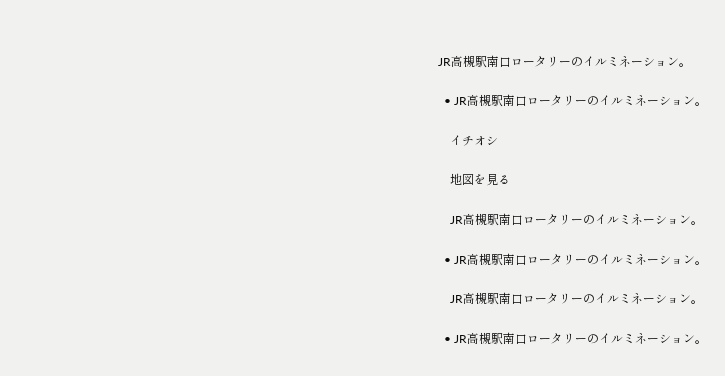JR高槻駅南口ロータリーのイルミネーション。

  • JR高槻駅南口ロータリーのイルミネーション。

    イチオシ

    地図を見る

    JR高槻駅南口ロータリーのイルミネーション。

  • JR高槻駅南口ロータリーのイルミネーション。

    JR高槻駅南口ロータリーのイルミネーション。

  • JR高槻駅南口ロータリーのイルミネーション。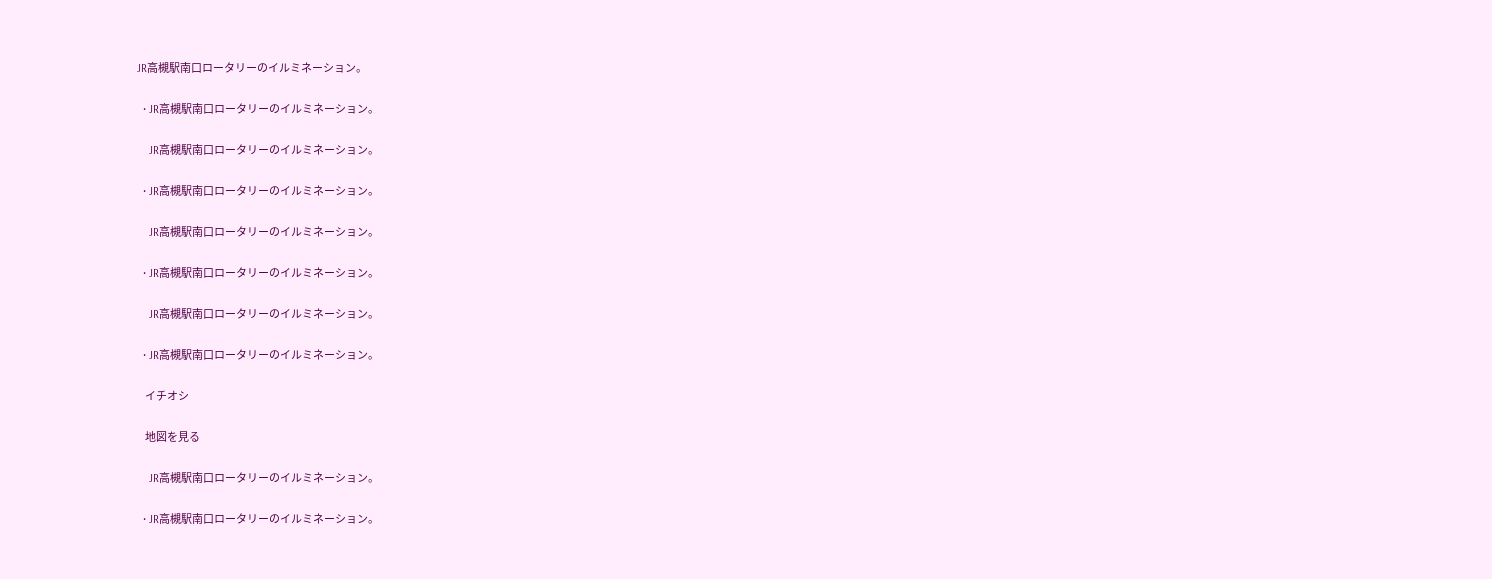JR高槻駅南口ロータリーのイルミネーション。

  • JR高槻駅南口ロータリーのイルミネーション。

    JR高槻駅南口ロータリーのイルミネーション。

  • JR高槻駅南口ロータリーのイルミネーション。

    JR高槻駅南口ロータリーのイルミネーション。

  • JR高槻駅南口ロータリーのイルミネーション。

    JR高槻駅南口ロータリーのイルミネーション。

  • JR高槻駅南口ロータリーのイルミネーション。

    イチオシ

    地図を見る

    JR高槻駅南口ロータリーのイルミネーション。

  • JR高槻駅南口ロータリーのイルミネーション。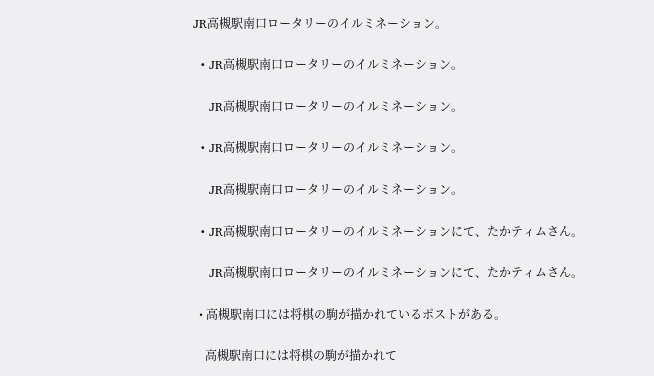JR高槻駅南口ロータリーのイルミネーション。

  • JR高槻駅南口ロータリーのイルミネーション。

    JR高槻駅南口ロータリーのイルミネーション。

  • JR高槻駅南口ロータリーのイルミネーション。

    JR高槻駅南口ロータリーのイルミネーション。

  • JR高槻駅南口ロータリーのイルミネーションにて、たかティムさん。

    JR高槻駅南口ロータリーのイルミネーションにて、たかティムさん。

  • 高槻駅南口には将棋の駒が描かれているポストがある。

    高槻駅南口には将棋の駒が描かれて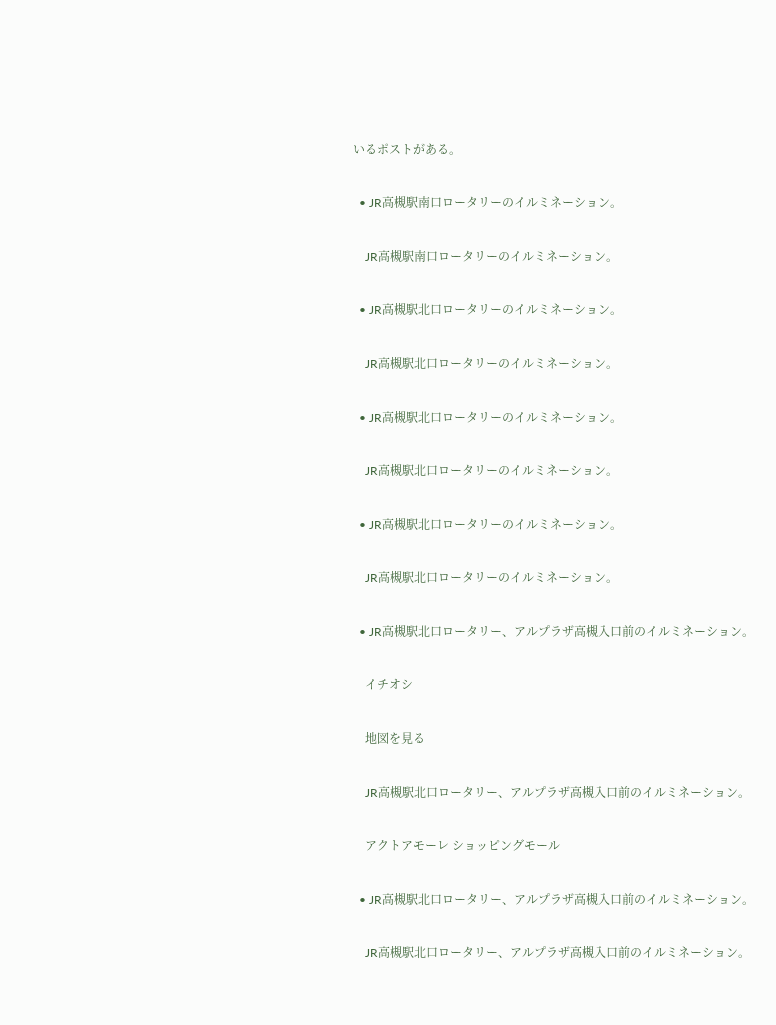いるポストがある。

  • JR高槻駅南口ロータリーのイルミネーション。

    JR高槻駅南口ロータリーのイルミネーション。

  • JR高槻駅北口ロータリーのイルミネーション。

    JR高槻駅北口ロータリーのイルミネーション。

  • JR高槻駅北口ロータリーのイルミネーション。

    JR高槻駅北口ロータリーのイルミネーション。

  • JR高槻駅北口ロータリーのイルミネーション。

    JR高槻駅北口ロータリーのイルミネーション。

  • JR高槻駅北口ロータリー、アルプラザ高槻入口前のイルミネーション。

    イチオシ

    地図を見る

    JR高槻駅北口ロータリー、アルプラザ高槻入口前のイルミネーション。

    アクトアモーレ ショッピングモール

  • JR高槻駅北口ロータリー、アルプラザ高槻入口前のイルミネーション。

    JR高槻駅北口ロータリー、アルプラザ高槻入口前のイルミネーション。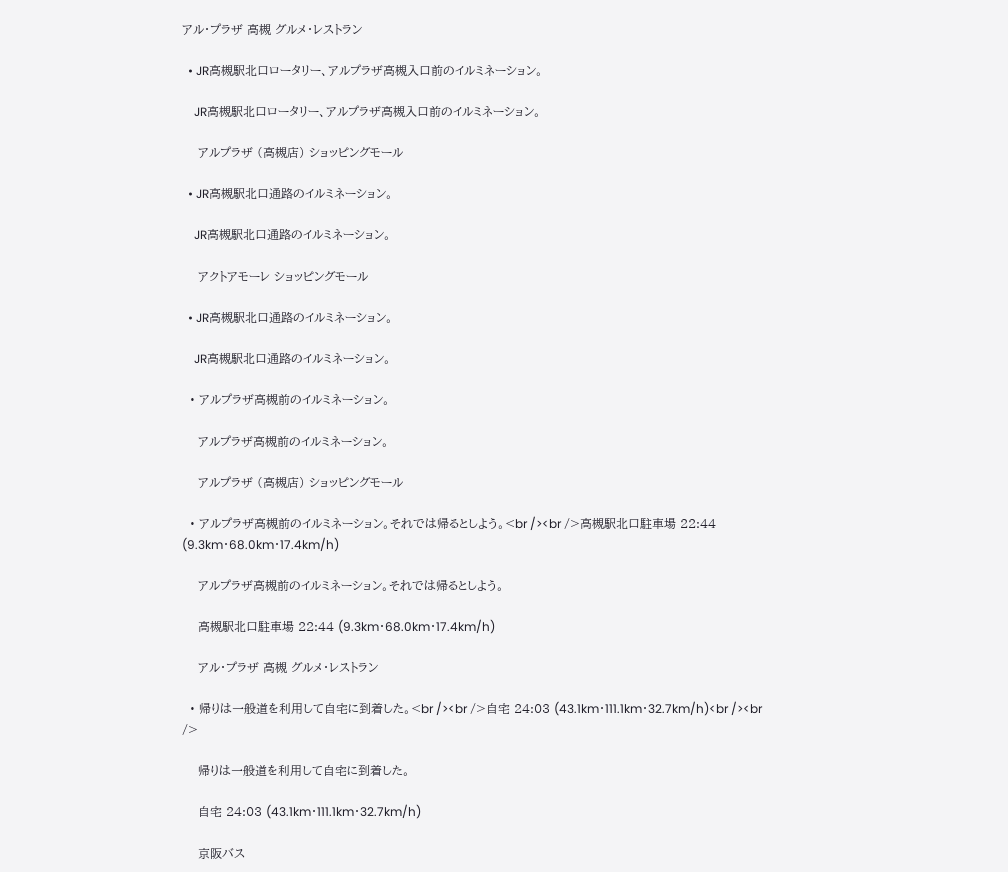アル・プラザ 高槻 グルメ・レストラン

  • JR高槻駅北口ロータリー、アルプラザ高槻入口前のイルミネーション。

    JR高槻駅北口ロータリー、アルプラザ高槻入口前のイルミネーション。

    アルプラザ (高槻店) ショッピングモール

  • JR高槻駅北口通路のイルミネーション。

    JR高槻駅北口通路のイルミネーション。

    アクトアモーレ ショッピングモール

  • JR高槻駅北口通路のイルミネーション。

    JR高槻駅北口通路のイルミネーション。

  • アルプラザ高槻前のイルミネーション。

    アルプラザ高槻前のイルミネーション。

    アルプラザ (高槻店) ショッピングモール

  • アルプラザ高槻前のイルミネーション。それでは帰るとしよう。<br /><br />高槻駅北口駐車場 22:44 (9.3km・68.0km・17.4km/h)

    アルプラザ高槻前のイルミネーション。それでは帰るとしよう。

    高槻駅北口駐車場 22:44 (9.3km・68.0km・17.4km/h)

    アル・プラザ 高槻 グルメ・レストラン

  • 帰りは一般道を利用して自宅に到着した。<br /><br />自宅 24:03 (43.1km・111.1km・32.7km/h)<br /><br />

    帰りは一般道を利用して自宅に到着した。

    自宅 24:03 (43.1km・111.1km・32.7km/h)

    京阪バス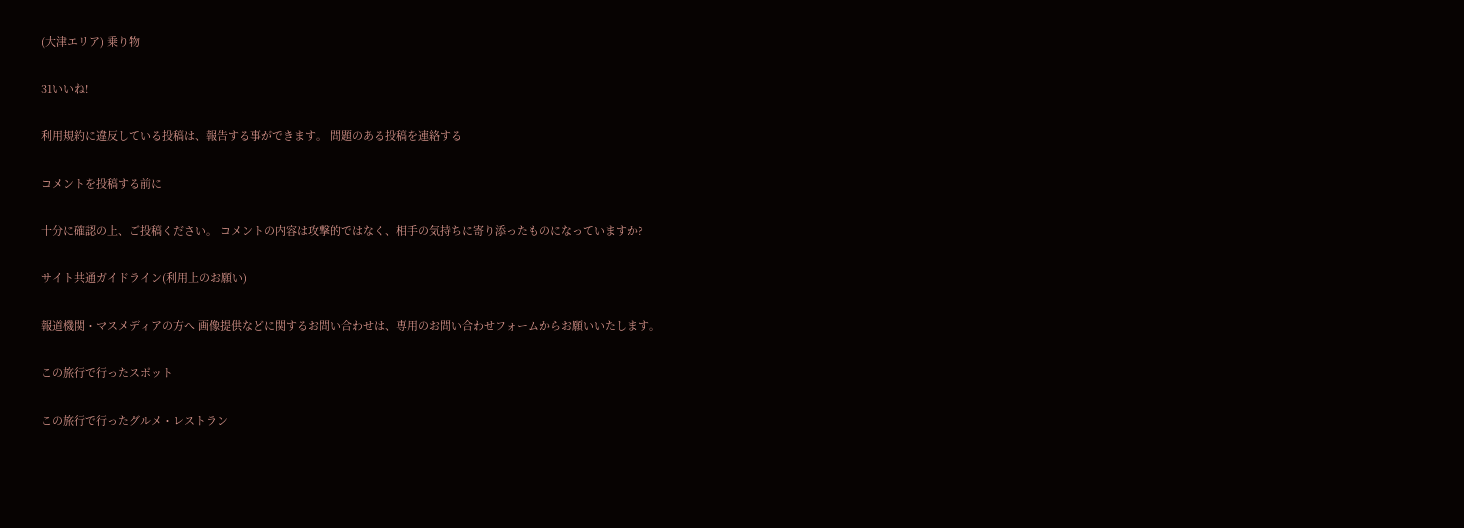(大津エリア) 乗り物

31いいね!

利用規約に違反している投稿は、報告する事ができます。 問題のある投稿を連絡する

コメントを投稿する前に

十分に確認の上、ご投稿ください。 コメントの内容は攻撃的ではなく、相手の気持ちに寄り添ったものになっていますか?

サイト共通ガイドライン(利用上のお願い)

報道機関・マスメディアの方へ 画像提供などに関するお問い合わせは、専用のお問い合わせフォームからお願いいたします。

この旅行で行ったスポット

この旅行で行ったグルメ・レストラン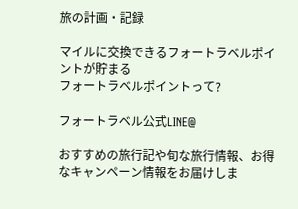旅の計画・記録

マイルに交換できるフォートラベルポイントが貯まる
フォートラベルポイントって?

フォートラベル公式LINE@

おすすめの旅行記や旬な旅行情報、お得なキャンペーン情報をお届けしま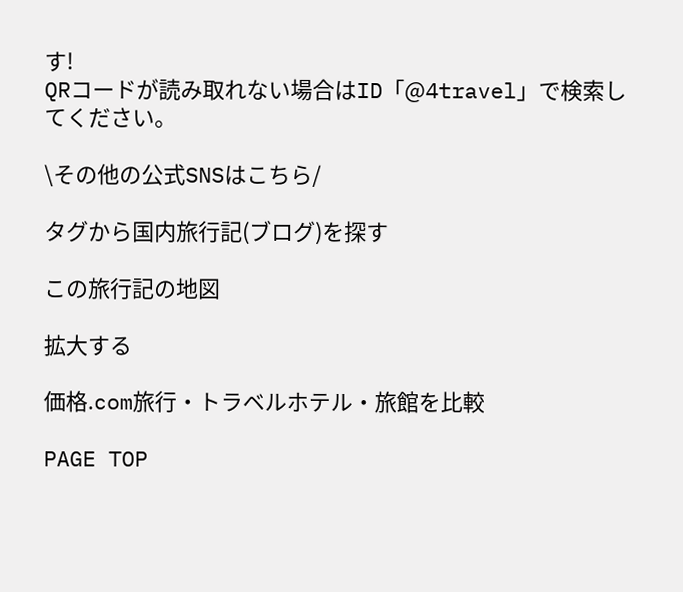す!
QRコードが読み取れない場合はID「@4travel」で検索してください。

\その他の公式SNSはこちら/

タグから国内旅行記(ブログ)を探す

この旅行記の地図

拡大する

価格.com旅行・トラベルホテル・旅館を比較

PAGE TOP